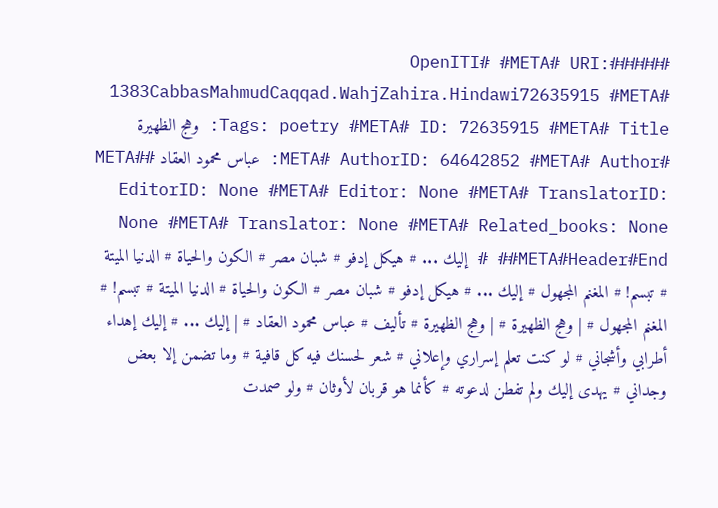######OpenITI# #META# URI: 1383CabbasMahmudCaqqad.WahjZahira.Hindawi72635915 #META# Tags: poetry #META# ID: 72635915 #META# Title: وهج الظهيرة #META# AuthorID: 64642852 #META# Author: عباس محمود العقاد #META# EditorID: None #META# Editor: None #META# TranslatorID: None #META# Translator: None #META# Related_books: None #META#Header#End# # إليك ... # هيكل إدفو # شبان مصر # الكون والحياة # الدنيا الميتة # تبسم! # المغنم المجهول # إليك ... # هيكل إدفو # شبان مصر # الكون والحياة # الدنيا الميتة # تبسم! # المغنم المجهول # | وهج الظهيرة # | وهج الظهيرة # تأليف # عباس محمود العقاد # | إليك ... # إليك إهداء أطرابي وأشجاني # لو كنت تعلم إسراري وإعلاني # شعر لحسنك فيه كل قافية # وما تضمن إلا بعض وجداني # يهدى إليك ولم تفطن لدعوته # كأنما هو قربان لأوثان # ولو صمدت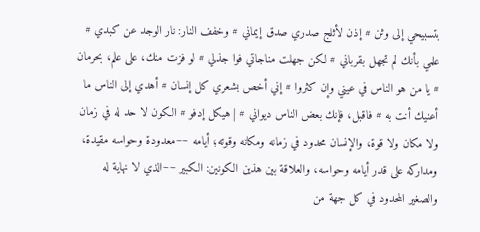بتسبيحي إلى وثن # إذن لأثلج صدري صدق إيماني # وخفف النار: نار الوجد عن كبدي # علمي بأنك لم تجهل بقرباني # لكن جهلت مناجاتي فوا جذلي # لو فزت منك، على علم، بحرمان # يا من هو الناس في عيني وإن كثروا # إني أخص بشعري كل إنسان # أهدي إلى الناس ما أعنيك أنت به # فاقبل، فإنك بعض الناس ديواني # | هيكل إدفو # الكون لا حد له في زمان ولا مكان ولا قوة، والإنسان محدود في زمانه ومكانه وقوته؛ أيامه ~~معدودة وحواسه مقيدة، ومداركه على قدر أيامه وحواسه، والعلاقة بين هذين الكونين: الكبير ~~الذي لا نهاية له والصغير المحدود في كل جهة من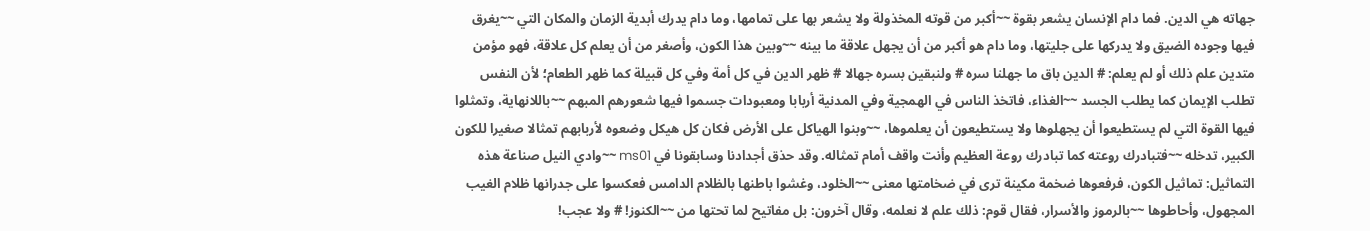جهاته هي الدين. فما دام الإنسان يشعر بقوة ~~أكبر من قوته المخذولة ولا يشعر بها على تمامها، وما دام يدرك أبدية الزمان والمكان التي ~~يغرق فيها وجوده الضيق ولا يدركها على جليتها، وما دام هو أكبر من أن يجهل علاقة ما بينه ~~وبين هذا الكون، وأصغر من أن يعلم كل علاقة، فهو مؤمن متدين علم ذلك أو لم يعلم: # الدين باق ما جهلنا سره # ولنبقين بسره جهالا # ظهر الدين في كل أمة وفي كل قبيلة كما ظهر الطعام؛ لأن النفس تطلب الإيمان كما يطلب الجسد ~~الغذاء، فاتخذ الناس في الهمجية وفي المدنية أربابا ومعبودات جسموا فيها شعورهم المبهم ~~باللانهاية، وتمثلوا فيها القوة التي لم يستطيعوا أن يجهلوها ولا يستطيعون أن يعلموها، ~~وبنوا الهياكل على الأرض فكان كل هيكل وضعوه لأربابهم تمثالا صغيرا للكون الكبير، تدخله ~~فتبادرك روعته كما تبادرك روعة العظيم وأنت واقف أمام تمثاله. وقد حذق أجدادنا وسابقونا في ms01 ~~وادي النيل صناعة هذه التماثيل: تماثيل الكون، فرفعوها ضخمة مكينة ترى في ضخامتها معنى ~~الخلود، وغشوا باطنها بالظلام الدامس فعكسوا على جدرانها ظلام الغيب المجهول، وأحاطوها ~~بالرموز والأسرار، فقال قوم: ذلك علم لا نعلمه، وقال آخرون: بل مفاتيح لما تحتها من ~~الكنوز! # ولا عجب!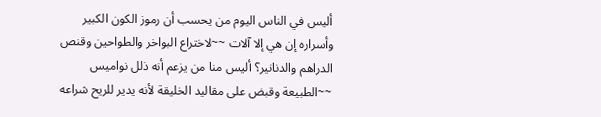أليس في الناس اليوم من يحسب أن رموز الكون الكبير وأسراره إن هي إلا آلات ~~لاختراع البواخر والطواحين وقنص الدراهم والدنانير؟ أليس منا من يزعم أنه ذلل نواميس ~~الطبيعة وقبض على مقاليد الخليقة لأنه يدير للريح شراعه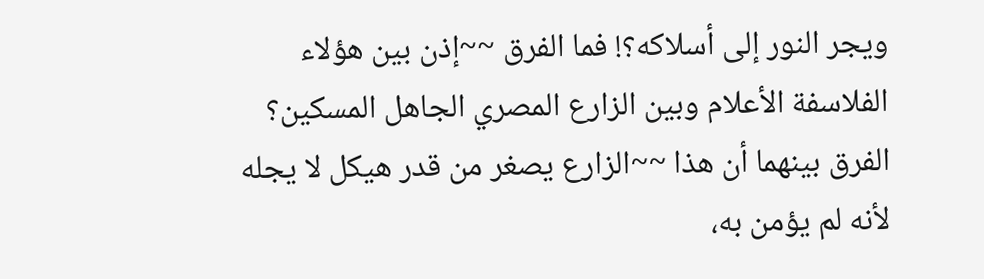ويجر النور إلى أسلاكه؟! فما الفرق ~~إذن بين هؤلاء الفلاسفة الأعلام وبين الزارع المصري الجاهل المسكين؟ الفرق بينهما أن هذا ~~الزارع يصغر من قدر هيكل لا يجله لأنه لم يؤمن به،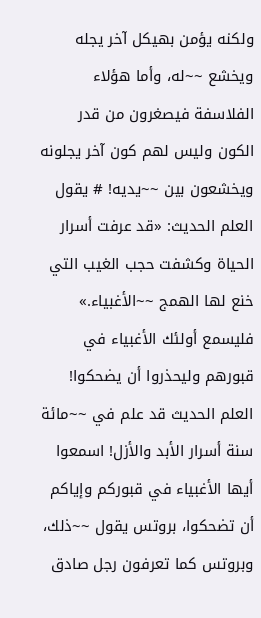ولكنه يؤمن بهيكل آخر يجله ويخشع ~~له، وأما هؤلاء الفلاسفة فيصغرون من قدر الكون وليس لهم كون آخر يجلونه ويخشعون بين ~~يديه! # يقول العلم الحديث: «قد عرفت أسرار الحياة وكشفت حجب الغيب التي خنع لها الهمج ~~الأغبياء.» فليسمع أولئك الأغبياء في قبورهم وليحذروا أن يضحكوا! العلم الحديث قد علم في ~~مائة سنة أسرار الأبد والأزل! اسمعوا أيها الأغبياء في قبوركم وإياكم أن تضحكوا، بروتس يقول ~~ذلك، وبروتس كما تعرفون رجل صادق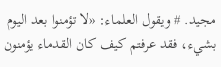مجيد. # ويقول العلماء: «لا تؤمنوا بعد اليوم بشيء، فقد عرفتم كيف كان القدماء يؤمنون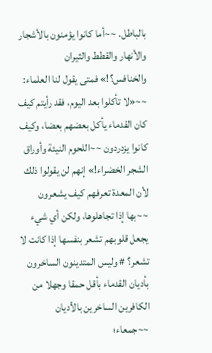بالباطل. ~~أما كانوا يؤمنون بالأشجار والأنهار والقطط والثيران والخنافس؟!» فمتى يقول لنا العلماء: ~~«لا تأكلوا بعد اليوم، فقد رأيتم كيف كان القدماء يأكل بعضهم بعضا، وكيف كانوا يزدردون ~~اللحوم النيئة وأوراق الشجر الخضراء!» إنهم لن يقولوا ذلك لأن المعدة تعرفهم كيف يشعرون ~~بها إذا تجاهلوها، ولكن أي شيء يجعل قلوبهم تشعر بنفسها إذا كانت لا تشعر؟ # وليس المتدينون الساخرون بأديان القدماء بأقل حمقا وجهلا من الكافرين الساخرين بالأديان ~~جمعاء؛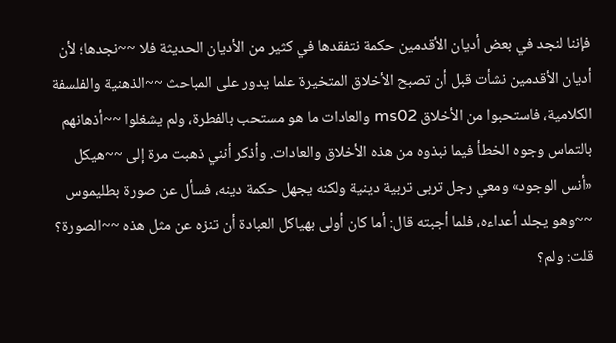فإننا لنجد في بعض أديان الأقدمين حكمة نتفقدها في كثير من الأديان الحديثة فلا ~~نجدها؛ لأن أديان الأقدمين نشأت قبل أن تصبح الأخلاق المتخيرة علما يدور على المباحث ~~الذهنية والفلسفة الكلامية، فاستحبوا من الأخلاق ms02 والعادات ما هو مستحب بالفطرة، ولم يشغلوا ~~أذهانهم بالتماس وجوه الخطأ فيما نبذوه من هذه الأخلاق والعادات. وأذكر أنني ذهبت مرة إلى ~~هيكل «أنس الوجود» ومعي رجل تربى تربية دينية ولكنه يجهل حكمة دينه، فسأل عن صورة بطليموس ~~وهو يجلد أعداءه، فلما أجبته قال: أما كان أولى بهياكل العبادة أن تنزه عن مثل هذه ~~الصورة؟ قلت: ولم؟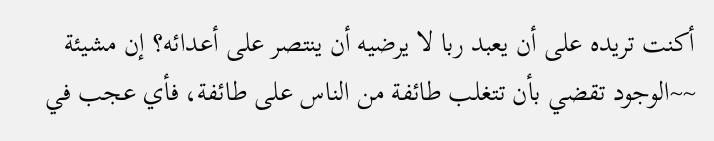أكنت تريده على أن يعبد ربا لا يرضيه أن ينتصر على أعدائه؟ إن مشيئة ~~الوجود تقضي بأن تتغلب طائفة من الناس على طائفة، فأي عجب في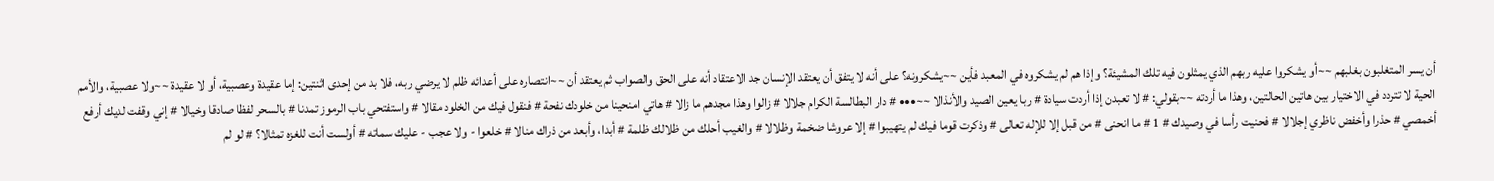أن يسر المتغلبون بغلبهم ~~أو يشكروا عليه ربهم الذي يمثلون فيه تلك المشيئة؟ وإذا هم لم يشكروه في المعبد فأين ~~يشكرونه؟ على أنه لا يتفق أن يعتقد الإنسان جد الاعتقاد أنه على الحق والصواب ثم يعتقد أن ~~انتصاره على أعدائه ظلم لا يرضي ربه، فلا بد من إحدى اثنتين: إما عقيدة وعصبية، أو لا عقيدة ~~ولا عصبية، والأمم الحية لا تتردد في الاختيار بين هاتين الحالتين، وهذا ما أردته ~~بقولي: # لا تعبدن إذا أردت سيادة # ربا يعين الصيد والأنذالا ~~••• # دار البطالسة الكرام جلالا # زالوا وهذا مجدهم ما زالا # هاتي امنحينا من خلودك نفحة # فنقول فيك من الخلود مقالا # واستفتحي باب الرموز تمدنا # بالسحر لفظا صادقا وخيالا # إني وقفت لديك أرفع أخمصي # حذرا وأخفض ناظري إجلالا # فحنيت رأسا في وصيدك # 1 # ما انحنى # من قبل إلا للإله تعالى # وذكرت قوما فيك لم يتهيبوا # إلا عروشا ضخمة وظلالا # والغيب أحلك من ظلالك ظلمة # أبدا، وأبعد من ذراك منالا # خلعوا - ولا عجب - عليك سماته # أولست أنت للغزه تمثالا؟ # لو لم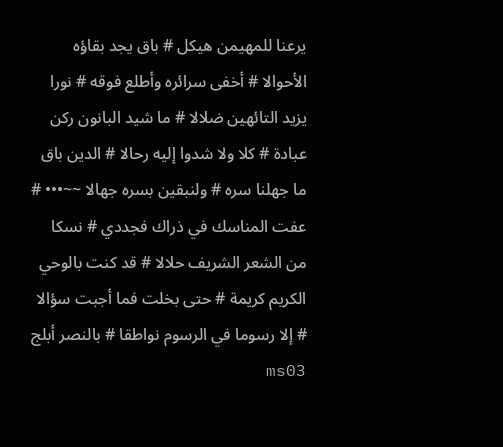يرعنا للمهيمن هيكل # باق يجد بقاؤه الأحوالا # أخفى سرائره وأطلع فوقه # نورا يزيد التائهين ضلالا # ما شيد البانون ركن عبادة # كلا ولا شدوا إليه رحالا # الدين باق ما جهلنا سره # ولنبقين بسره جهالا ~~••• # عفت المناسك في ذراك فجددي # نسكا من الشعر الشريف حلالا # قد كنت بالوحي الكريم كريمة # حتى بخلت فما أجبت سؤالا # إلا رسوما في الرسوم نواطقا # بالنصر أبلج ms03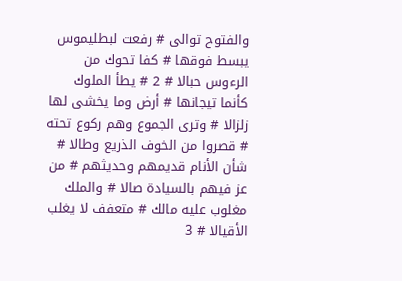والفتوح توالى # رفعت لبطليموس يبسط فوقها # كفا تحوك من الرءوس حبالا # 2 # يطأ الملوك كأنما تيجانها # أرض وما يخشى لها زلزالا # وترى الجموع وهم ركوع تحته # قصروا من الخوف الذريع وطالا # شأن الأنام قديمهم وحديثهم # من عز فيهم بالسيادة صالا # والملك مغلوب عليه مالك # متعفف لا يغلب الأقيالا # 3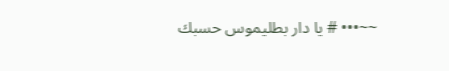~~••• # يا دار بطليموس حسبك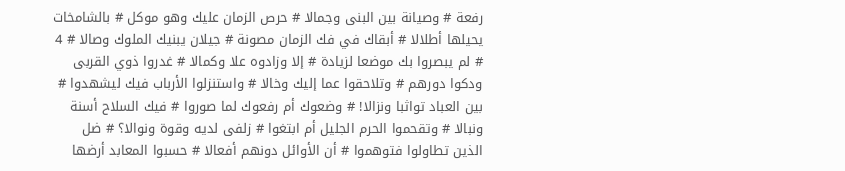رفعة # وصيانة بين البنى وجمالا # حرص الزمان عليك وهو موكل # بالشامخات يحيلها أطلالا # أبقاك في فك الزمان مصونة # جيلان يبنيك الملوك وصالا # 4 # لم يبصروا بك موضعا لزيادة # إلا وزادوه علا وكمالا # غدروا ذوي القربى ودكوا دورهم # وتلاحقوا عما إليك وخالا # واستنزلوا الأرباب فيك ليشهدوا # بين العباد تواثبا ونزالا! # وضعوك أم رفعوك لما صوروا # فيك السلاح أسنة ونبالا # وتقحموا الحرم الجليل أم ابتغوا # زلفى لديه وقوة ونوالا؟ # ضل الذين تطاولوا فتوهموا # أن الأوائل دونهم أفعالا # حسبوا المعابد أرضها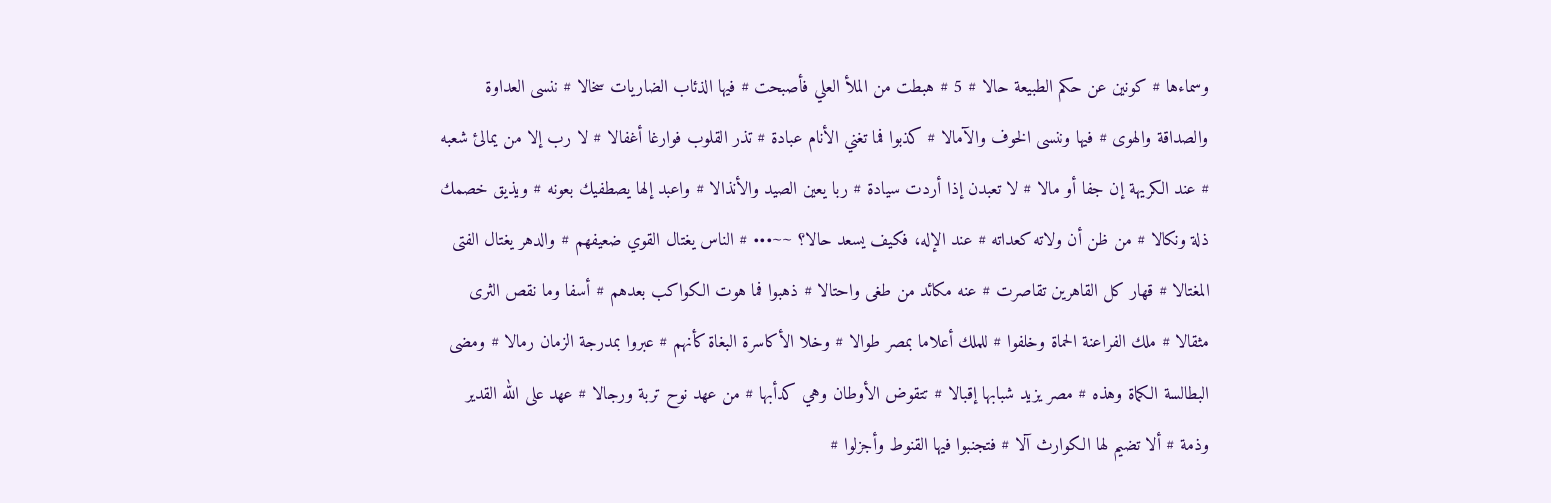وسماءها # كونين عن حكم الطبيعة حالا # 5 # هبطت من الملأ العلي فأصبحت # فيها الذئاب الضاريات سخالا # ننسى العداوة والصداقة والهوى # فيها وننسى الخوف والآمالا # كذبوا فما تغني الأنام عبادة # تذر القلوب فوارغا أغفالا # لا رب إلا من يمالئ شعبه # عند الكريهة إن جفا أو مالا # لا تعبدن إذا أردت سيادة # ربا يعين الصيد والأنذالا # واعبد إلها يصطفيك بعونه # ويذيق خصمك ذلة ونكالا # من ظن أن ولاته كعداته # عند الإله، فكيف يسعد حالا؟ ~~••• # الناس يغتال القوي ضعيفهم # والدهر يغتال الفتى المغتالا # قهار كل القاهرين تقاصرت # عنه مكائد من طغى واحتالا # ذهبوا فما هوت الكواكب بعدهم # أسفا وما نقص الثرى مثقالا # ملك الفراعنة الحماة وخلفوا # للملك أعلاما بمصر طوالا # وخلا الأكاسرة البغاة كأنهم # عبروا بمدرجة الزمان رمالا # ومضى البطالسة الكماة وهذه # مصر يزيد شبابها إقبالا # تتقوض الأوطان وهي كدأبها # من عهد نوح تربة ورجالا # عهد على الله القدير وذمة # ألا تضيم لها الكوارث آلا # فتجنبوا فيها القنوط وأجزلوا #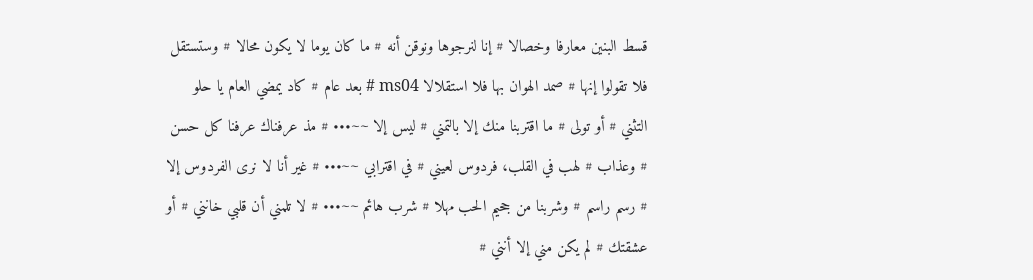قسط البنين معارفا وخصالا # إنا لنرجوها ونوقن أنه # ما كان يوما لا يكون محالا # وستستقل فلا تقولوا إنها # صمد الهوان بها فلا استقلالا ms04 # بعد عام # كاد يمضي العام يا حلو التثني # أو تولى # ما اقتربنا منك إلا بالتمني # ليس إلا ~~••• # مذ عرفناك عرفنا كل حسن # وعذاب # لهب في القلب، فردوس لعيني # في اقترابي ~~••• # غير أنا لا نرى الفردوس إلا # رسم راسم # وشربنا من جحيم الحب مهلا # شرب هائم ~~••• # لا تلمني أن قلبي خانني # أو عشقتك # لم يكن مني إلا أنني #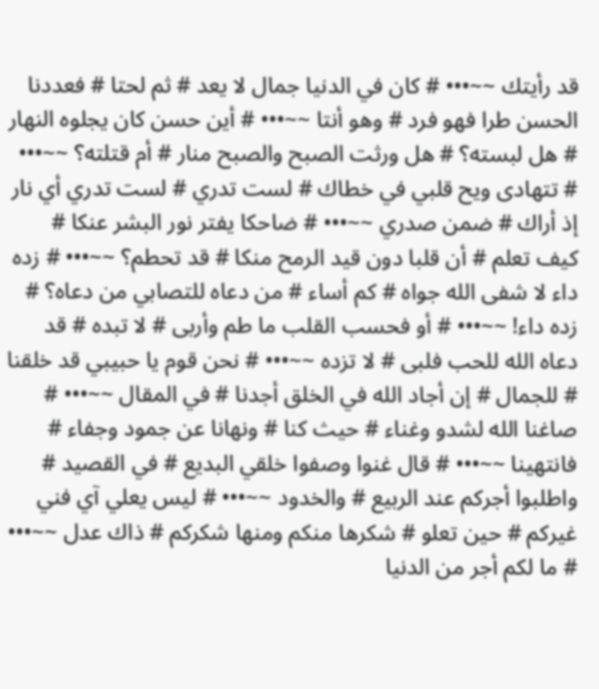قد رأيتك ~~••• # كان في الدنيا جمال لا يعد # ثم لحتا # فعددنا الحسن طرا فهو فرد # وهو أنتا ~~••• # أين حسن كان يجلوه النهار # هل لبسته؟ # هل ورثت الصبح والصبح منار # أم قتلته؟ ~~••• # تتهادى ويح قلبي في خطاك # لست تدري # لست تدري أي نار إذ أراك # ضمن صدري ~~••• # ضاحكا يفتر نور البشر عنكا # كيف تعلم # أن قلبا دون قيد الرمح منكا # قد تحطم؟ ~~••• # زده داء لا شفى الله جواه # كم أساء # من دعاه للتصابي من دعاه؟ # زده داء! ~~••• # أو فحسب القلب ما طم وأربى # لا تبده # قد دعاه الله للحب فلبى # لا تزده ~~••• # نحن قوم يا حبيبي قد خلقنا # للجمال # إن أجاد الله في الخلق أجدنا # في المقال ~~••• # صاغنا الله لشدو وغناء # حيث كنا # ونهانا عن جمود وجفاء # فانتهينا ~~••• # قال غنوا وصفوا خلقي البديع # في القصيد # واطلبوا أجركم عند الربيع # والخدود ~~••• # ليس يعلي آي فني غيركم # حين تعلو # شكرها منكم ومنها شكركم # ذاك عدل ~~••• # ما لكم أجر من الدنيا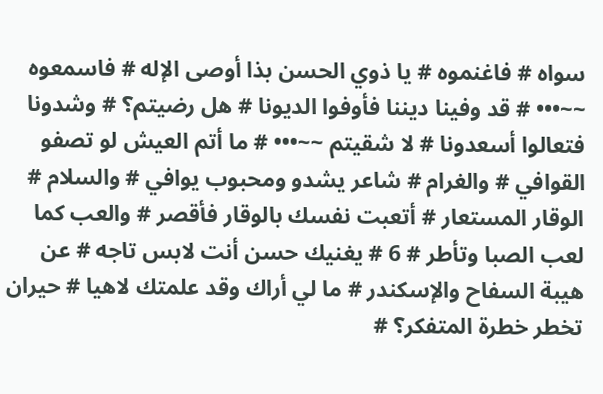سواه # فاغنموه # يا ذوي الحسن بذا أوصى الإله # فاسمعوه ~~••• # قد وفينا ديننا فأوفوا الديونا # هل رضيتم؟ # وشدونا فتعالوا أسعدونا # لا شقيتم ~~••• # ما أتم العيش لو تصفو القوافي # والغرام # شاعر يشدو ومحبوب يوافي # والسلام # الوقار المستعار # أتعبت نفسك بالوقار فأقصر # والعب كما لعب الصبا وتأطر # 6 # يغنيك حسن أنت لابس تاجه # عن هيبة السفاح والإسكندر # ما لي أراك وقد علمتك لاهيا # حيران تخطر خطرة المتفكر؟ #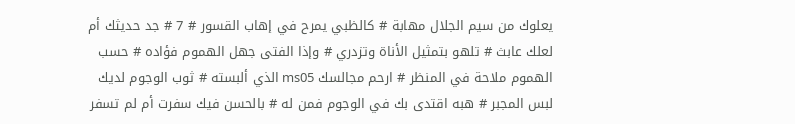يعلوك من سيم الجلال مهابة # كالظبي يمرح في إهاب القسور # 7 # جد حديثك أم لعلك عابث # تلهو بتمثيل الأناة وتزدري # وإذا الفتى جهل الهموم فؤاده # حسب الهموم ملاحة في المنظر # ارحم مجالسك ms05 الذي ألبسته # ثوب الوجوم لديك لبس المجبر # هبه اقتدى بك في الوجوم فمن له # بالحسن فيك سفرت أم لم تسفر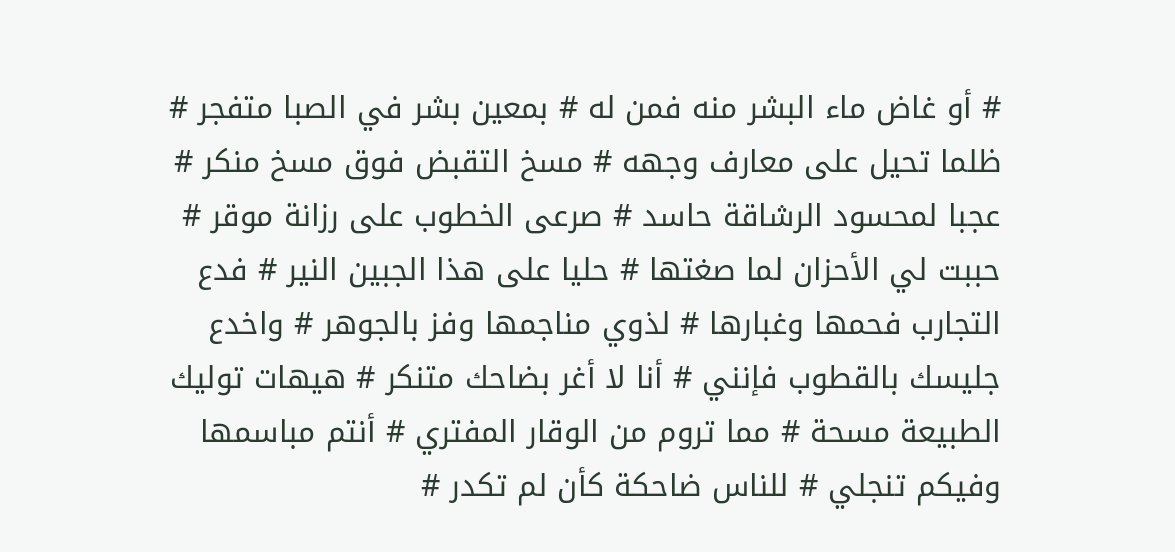# أو غاض ماء البشر منه فمن له # بمعين بشر في الصبا متفجر # ظلما تحيل على معارف وجهه # مسخ التقبض فوق مسخ منكر # عجبا لمحسود الرشاقة حاسد # صرعى الخطوب على رزانة موقر # حببت لي الأحزان لما صغتها # حليا على هذا الجبين النير # فدع التجارب فحمها وغبارها # لذوي مناجمها وفز بالجوهر # واخدع جليسك بالقطوب فإنني # أنا لا أغر بضاحك متنكر # هيهات توليك الطبيعة مسحة # مما تروم من الوقار المفتري # أنتم مباسمها وفيكم تنجلي # للناس ضاحكة كأن لم تكدر #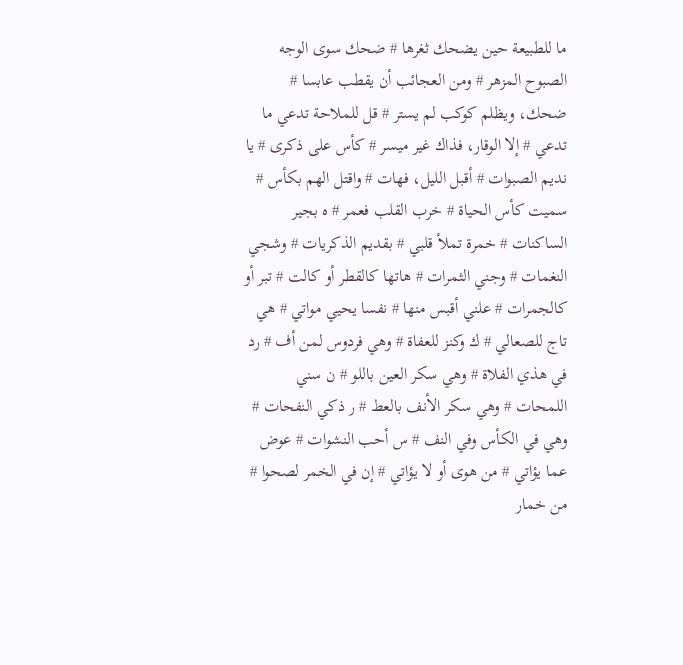ما للطبيعة حين يضحك ثغرها # ضحك سوى الوجه الصبوح المزهر # ومن العجائب أن يقطب عابسا # ضحك، ويظلم كوكب لم يستر # قل للملاحة تدعي ما تدعي # إلا الوقار، فذاك غير ميسر # كأس على ذكرى # يا نديم الصبوات # أقبل الليل، فهات # واقتل الهم بكأس # سميت كأس الحياة # خرب القلب فعمر # ه بجير الساكنات # خمرة تملأ قلبي # بقديم الذكريات # وشجي النغمات # وجني الثمرات # هاتها كالقطر أو كالت # تبر أو كالجمرات # علني أقبس منها # نفسا يحيي مواتي # هي تاج للصعالي # ك وكنز للعفاة # وهي فردوس لمن أف # رد في هذي الفلاة # وهي سكر العين باللو # ن سني اللمحات # وهي سكر الأنف بالعط # ر ذكي النفحات # وهي في الكأس وفي النف # س أحب النشوات # عوض عما يؤاتي # من هوى أو لا يؤاتي # إن في الخمر لصحوا # من خمار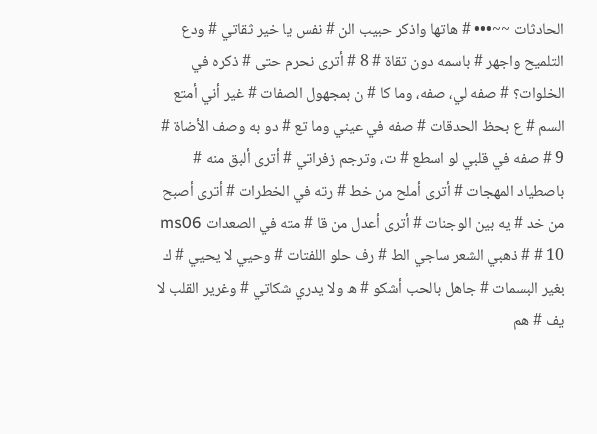الحادثات ~~••• # هاتها واذكر حبيب الن # نفس يا خير ثقاتي # ودع التلميح واجهر # باسمه دون تقاة # 8 # أترى نحرم حتى # ذكره في الخلوات؟ # صفه لي، صفه، وما كا # ن بمجهول الصفات # غير أني أمتع السم # ع بحظ الحدقات # صفه في عيني وما تع # دو به وصف الأضاة # 9 # صفه في قلبي لو اسطع # ت، وترجم زفراتي # أترى ألبق منه # باصطياد المهجات # أترى أملح من خط # رته في الخطرات # أترى أصبح من خد # يه بين الوجنات # أترى أعدل من قا # مته في الصعدات ms06 # 10 # ذهبي الشعر ساجي الط # رف حلو اللفتات # وحيي لا يحيي # ك بغير البسمات # جاهل بالحب أشكو # ه ولا يدري شكاتي # وغرير القلب لا يف # هم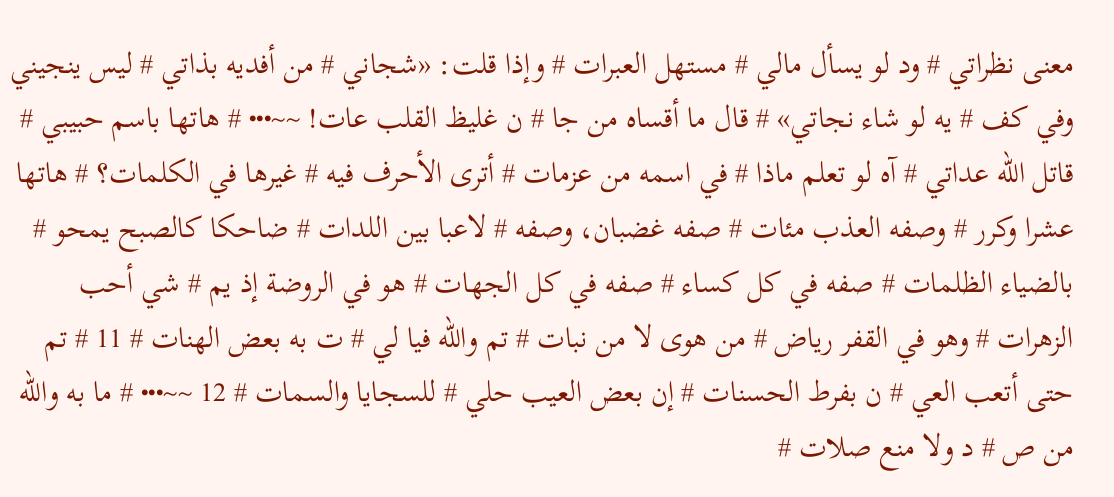معنى نظراتي # ود لو يسأل مالي # مستهل العبرات # وإذا قلت: «شجاني # من أفديه بذاتي # ليس ينجيني وفي كف # يه لو شاء نجاتي» # قال ما أقساه من جا # ن غليظ القلب عات! ~~••• # هاتها باسم حبيبي # قاتل الله عداتي # آه لو تعلم ماذا # في اسمه من عزمات # أترى الأحرف فيه # غيرها في الكلمات؟ # هاتها عشرا وكرر # وصفه العذب مئات # صفه غضبان، وصفه # لاعبا بين اللدات # ضاحكا كالصبح يمحو # بالضياء الظلمات # صفه في كل كساء # صفه في كل الجهات # هو في الروضة إذ يم # شي أحب الزهرات # وهو في القفر رياض # من هوى لا من نبات # تم والله فيا لي # ت به بعض الهنات # 11 # تم حتى أتعب العي # ن بفرط الحسنات # إن بعض العيب حلي # للسجايا والسمات # 12 ~~••• # ما به والله من ص # د ولا منع صلات #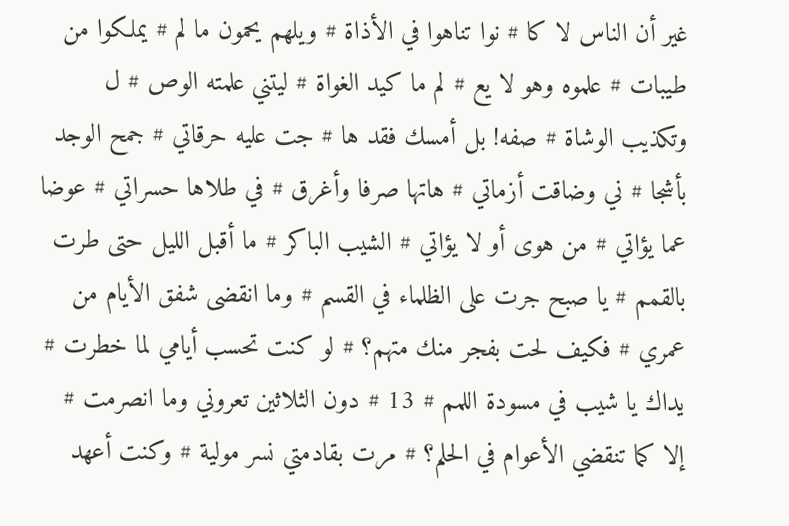غير أن الناس لا كا # نوا تناهوا في الأذاة # ويلهم يحمون ما لم # يملكوا من طيبات # علموه وهو لا يع # لم ما كيد الغواة # ليتني علمته الوص # ل وتكذيب الوشاة # صفه! بل أمسك فقد ها # جت عليه حرقاتي # جمح الوجد بأشجا # ني وضاقت أزماتي # هاتها صرفا وأغرق # في طلاها حسراتي # عوضا عما يؤاتي # من هوى أو لا يؤاتي # الشيب الباكر # ما أقبل الليل حتى طرت بالقمم # يا صبح جرت على الظلماء في القسم # وما انقضى شفق الأيام من عمري # فكيف لحت بفجر منك متهم؟ # لو كنت تحسب أيامي لما خطرت # يداك يا شيب في مسودة اللمم # 13 # دون الثلاثين تعروني وما انصرمت # إلا كما تنقضي الأعوام في الحلم؟ # مرت بقادمتي نسر مولية # وكنت أعهد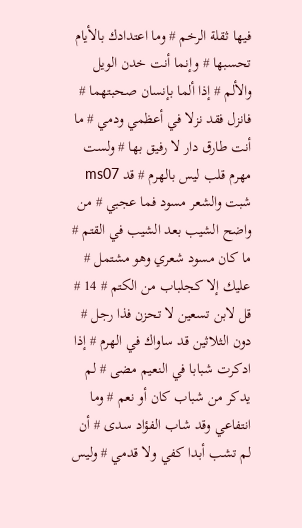فيها ثقلة الرخم # وما اعتدادك بالأيام تحسبها # وإنما أنت خدن الويل والألم # إذا ألما بإنسان صحبتهما # فانزل فقد نزلا في أعظمي ودمي # ما أنت طارق دار لا رفيق بها # ولست مهرم قلب ليس بالهرم # قد ms07 شبت والشعر مسود فما عجبي # من واضح الشيب بعد الشيب في القتم # ما كان مسود شعري وهو مشتمل # عليك إلا كجلباب من الكتم # 14 # قل لابن تسعين لا تحزن فذا رجل # دون الثلاثين قد ساواك في الهرم # إذا ادكرت شبابا في النعيم مضى # لم يدكر من شباب كان أو نعم # وما انتفاعي وقد شاب الفؤاد سدى # أن لم تشب أبدا كفي ولا قدمي # وليس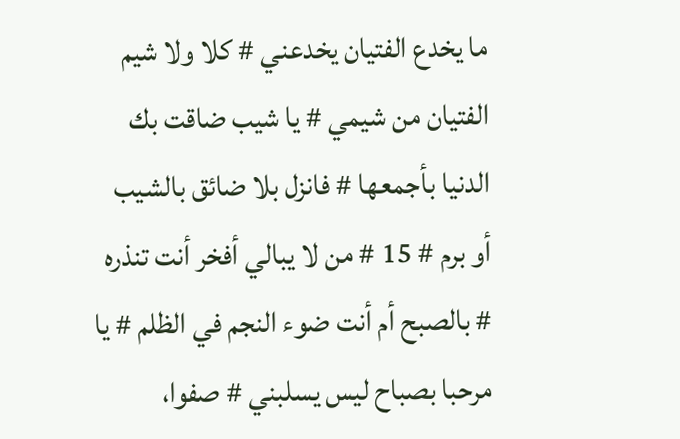ما يخدع الفتيان يخدعني # كلا ولا شيم الفتيان من شيمي # يا شيب ضاقت بك الدنيا بأجمعها # فانزل بلا ضائق بالشيب أو برم # 15 # من لا يبالي أفخر أنت تنذره # بالصبح أم أنت ضوء النجم في الظلم # يا مرحبا بصباح ليس يسلبني # صفوا،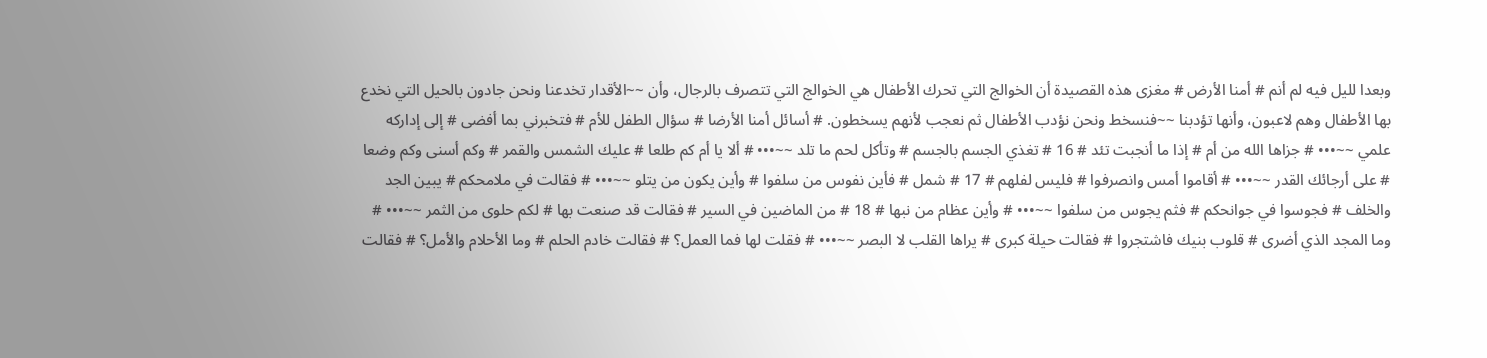وبعدا لليل فيه لم أنم # أمنا الأرض # مغزى هذه القصيدة أن الخوالج التي تحرك الأطفال هي الخوالج التي تتصرف بالرجال، وأن ~~الأقدار تخدعنا ونحن جادون بالحيل التي نخدع بها الأطفال وهم لاعبون، وأنها تؤدبنا ~~فنسخط ونحن نؤدب الأطفال ثم نعجب لأنهم يسخطون. # أسائل أمنا الأرضا # سؤال الطفل للأم # فتخبرني بما أفضى # إلى إداركه علمي ~~••• # جزاها الله من أم # إذا ما أنجبت تئد # 16 # تغذي الجسم بالجسم # وتأكل لحم ما تلد ~~••• # ألا يا أم كم طلعا # عليك الشمس والقمر # وكم أسنى وكم وضعا # على أرجائك القدر ~~••• # أقاموا أمس وانصرفوا # فليس لفلهم # 17 # شمل # فأين نفوس من سلفوا # وأين يكون من يتلو ~~••• # فقالت في ملامحكم # يبين الجد والخلف # فجوسوا في جوانحكم # فثم يجوس من سلفوا ~~••• # وأين عظام من نبها # 18 # من الماضين في السير # فقالت قد صنعت بها # لكم حلوى من الثمر ~~••• # وما المجد الذي أضرى # قلوب بنيك فاشتجروا # فقالت حيلة كبرى # يراها القلب لا البصر ~~••• # فقلت لها فما العمل؟ # فقالت خادم الحلم # وما الأحلام والأمل؟ # فقالت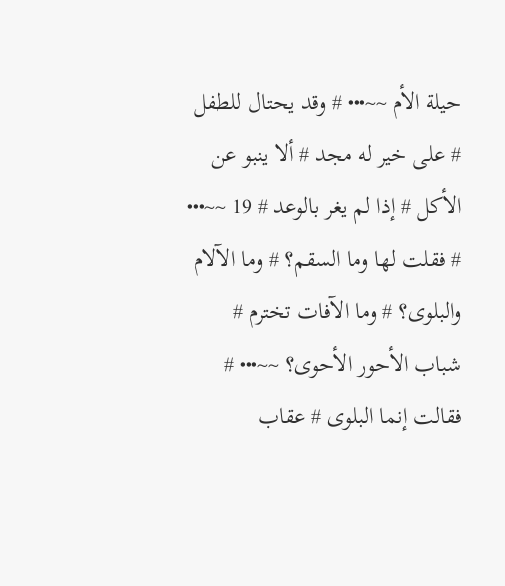حيلة الأم ~~••• # وقد يحتال للطفل # على خير له مجد # ألا ينبو عن الأكل # إذا لم يغر بالوعد # 19 ~~••• # فقلت لها وما السقم؟ # وما الآلام والبلوى؟ # وما الآفات تخترم # شباب الأحور الأحوى؟ ~~••• # فقالت إنما البلوى # عقاب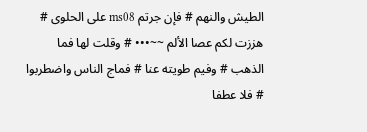الطيش والنهم # فإن جرتم ms08 على الحلوى # هززت لكم عصا الألم ~~••• # وقلت لها فما الذهب # وفيم طويته عنا # فماج الناس واضطربوا # فلا عطفا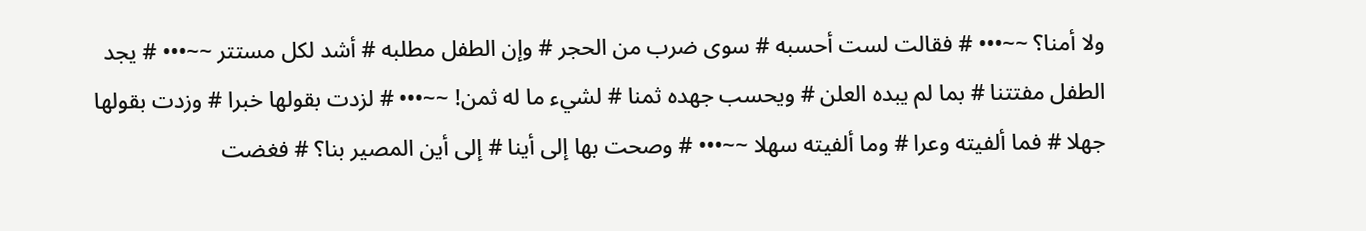ولا أمنا؟ ~~••• # فقالت لست أحسبه # سوى ضرب من الحجر # وإن الطفل مطلبه # أشد لكل مستتر ~~••• # يجد الطفل مفتتنا # بما لم يبده العلن # ويحسب جهده ثمنا # لشيء ما له ثمن! ~~••• # لزدت بقولها خبرا # وزدت بقولها جهلا # فما ألفيته وعرا # وما ألفيته سهلا ~~••• # وصحت بها إلى أينا # إلى أين المصير بنا؟ # فغضت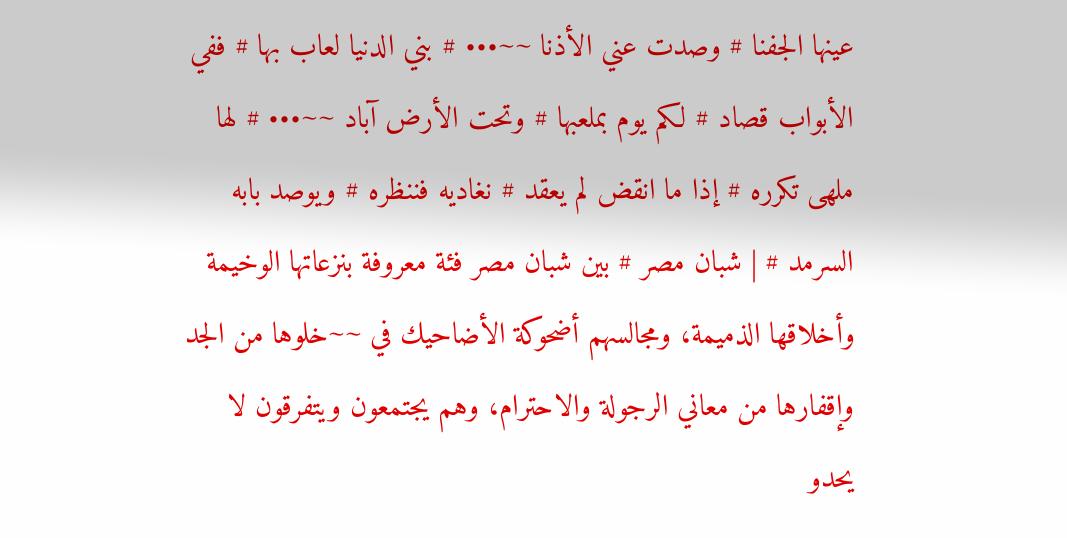عينها الجفنا # وصدت عني الأذنا ~~••• # بني الدنيا لعاب بها # ففي الأبواب قصاد # لكم يوم بملعبها # وتحت الأرض آباد ~~••• # لها ملهى تكرره # إذا ما انقض لم يعقد # نغاديه فننظره # ويوصد بابه السرمد # | شبان مصر # بين شبان مصر فئة معروفة بنزعاتها الوخيمة وأخلاقها الذميمة، ومجالسهم أضحوكة الأضاحيك في ~~خلوها من الجد وإقفارها من معاني الرجولة والاحترام، وهم يجتمعون ويتفرقون لا يحدو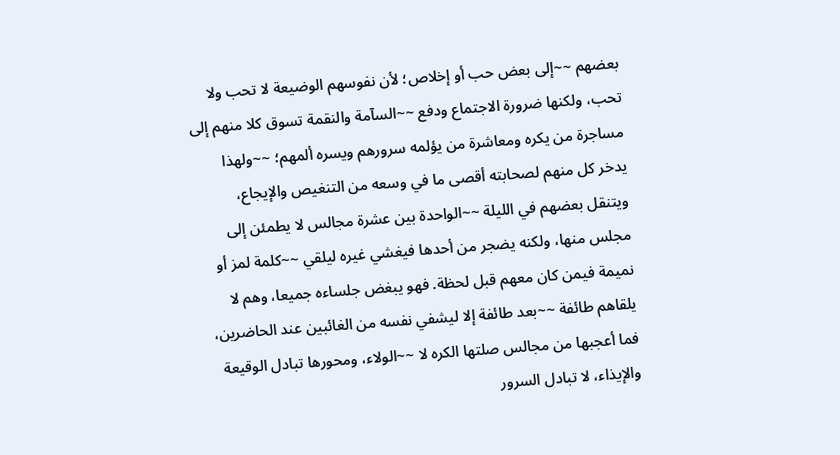بعضهم ~~إلى بعض حب أو إخلاص؛ لأن نفوسهم الوضيعة لا تحب ولا تحب، ولكنها ضرورة الاجتماع ودفع ~~السآمة والنقمة تسوق كلا منهم إلى مساجرة من يكره ومعاشرة من يؤلمه سرورهم ويسره ألمهم؛ ~~ولهذا يدخر كل منهم لصحابته أقصى ما في وسعه من التنغيص والإيجاع، ويتنقل بعضهم في الليلة ~~الواحدة بين عشرة مجالس لا يطمئن إلى مجلس منها، ولكنه يضجر من أحدها فيغشي غيره ليلقي ~~كلمة لمز أو نميمة فيمن كان معهم قبل لحظة. فهو يبغض جلساءه جميعا، وهم لا يلقاهم طائفة ~~بعد طائفة إلا ليشفي نفسه من الغائبين عند الحاضرين، فما أعجبها من مجالس صلتها الكره لا ~~الولاء، ومحورها تبادل الوقيعة والإيذاء، لا تبادل السرور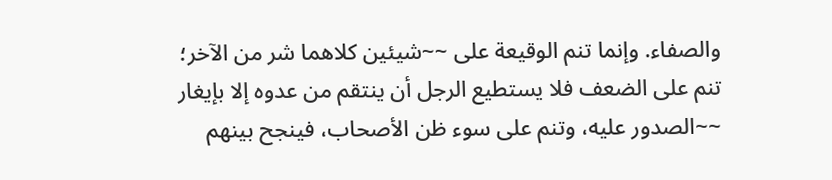والصفاء. وإنما تنم الوقيعة على ~~شيئين كلاهما شر من الآخر؛ تنم على الضعف فلا يستطيع الرجل أن ينتقم من عدوه إلا بإيغار ~~الصدور عليه، وتنم على سوء ظن الأصحاب، فينجح بينهم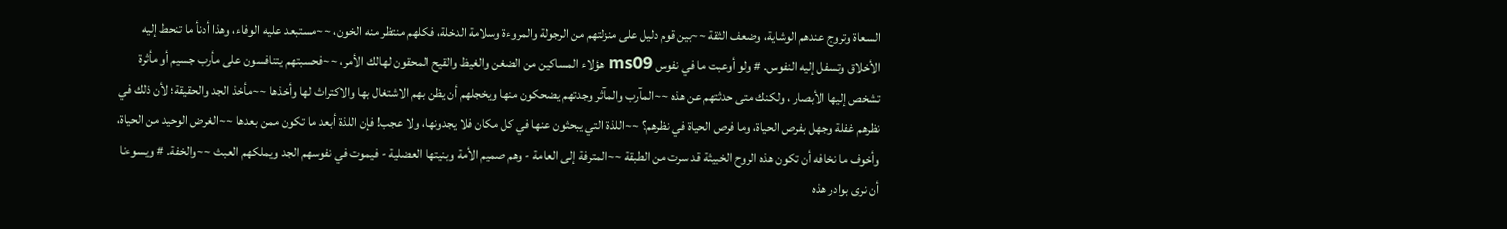السعاة وتروج عندهم الوشاية، وضعف الثقة ~~بين قوم دليل على منزلتهم من الرجولة والمروءة وسلامة الدخلة، فكلهم منتظر منه الخون، ~~مستبعد عليه الوفاء، وهذا أدنأ ما تنحط إليه الأخلاق وتسفل إليه النفوس. # ولو أوعبت ما في نفوس ms09 هؤلاء المساكين من الضغن والغيظ والقيح المحقون لهالك الأمر، ~~فحسبتهم يتنافسون على مأرب جسيم أو مأثرة تشخص إليها الأبصار ، ولكنك متى حدثتهم عن هذه ~~المآرب والمآثر وجدتهم يضحكون منها ويخجلهم أن يظن بهم الاشتغال بها والاكتراث لها وأخذها ~~مأخذ الجد والحقيقة؛ لأن ذلك في نظرهم غفلة وجهل بفرص الحياة، وما فرص الحياة في نظرهم؟ ~~اللذة التي يبحثون عنها في كل مكان فلا يجدونها، ولا عجب! فإن اللذة أبعد ما تكون ممن بعدها ~~الغرض الوحيد من الحياة، وأخوف ما نخافه أن تكون هذه الروح الخبيثة قد سرت من الطبقة ~~المترفة إلى العامة - وهم صميم الأمة وبنيتها العضلية - فيموت في نفوسهم الجد ويملكهم العبث ~~والخفة. # ويسوءنا أن نرى بوادر هذه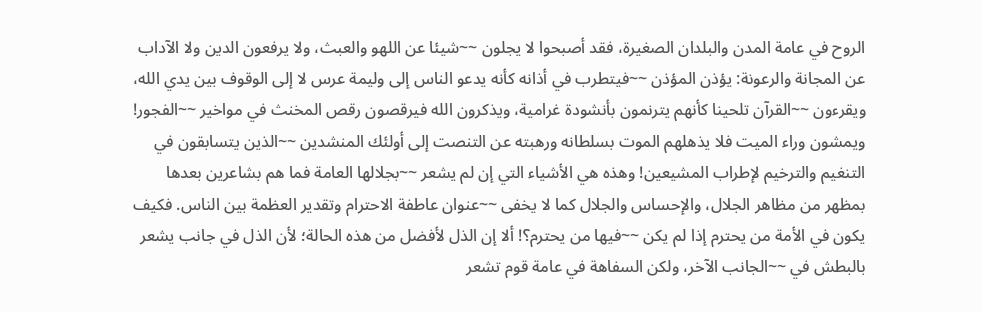الروح في عامة المدن والبلدان الصغيرة، فقد أصبحوا لا يجلون ~~شيئا عن اللهو والعبث، ولا يرفعون الدين ولا الآداب عن المجانة والرعونة: يؤذن المؤذن ~~فيتطرب في أذانه كأنه يدعو الناس إلى وليمة عرس لا إلى الوقوف بين يدي الله، ويقرءون ~~القرآن تلحينا كأنهم يترنمون بأنشودة غرامية، ويذكرون الله فيرقصون رقص المخنث في مواخير ~~الفجور! ويمشون وراء الميت فلا يذهلهم الموت بسلطانه ورهبته عن التنصت إلى أولئك المنشدين ~~الذين يتسابقون في التنغيم والترخيم لإطراب المشيعين! وهذه هي الأشياء التي إن لم يشعر ~~بجلالها العامة فما هم بشاعرين بعدها بمظهر من مظاهر الجلال، والإحساس والجلال كما لا يخفى ~~عنوان عاطفة الاحترام وتقدير العظمة بين الناس. فكيف يكون في الأمة من يحترم إذا لم يكن ~~فيها من يحترم؟! ألا إن الذل لأفضل من هذه الحالة؛ لأن الذل في جانب يشعر بالبطش في ~~الجانب الآخر، ولكن السفاهة في عامة قوم تشعر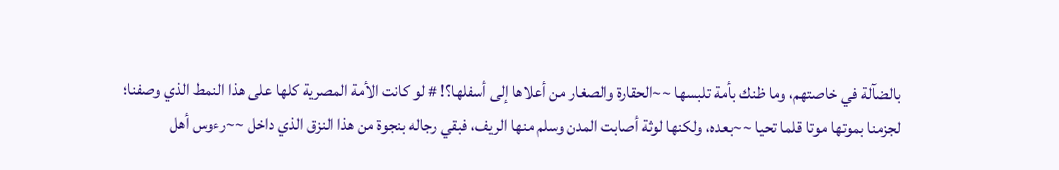بالضآلة في خاصتهم، وما ظنك بأمة تلبسها ~~الحقارة والصغار من أعلاها إلى أسفلها؟! # لو كانت الأمة المصرية كلها على هذا النمط الذي وصفنا؛ لجزمنا بموتها موتا قلما تحيا ~~بعده، ولكنها لوثة أصابت المدن وسلم منها الريف، فبقي رجاله بنجوة من هذا النزق الذي داخل ~~رءوس أهل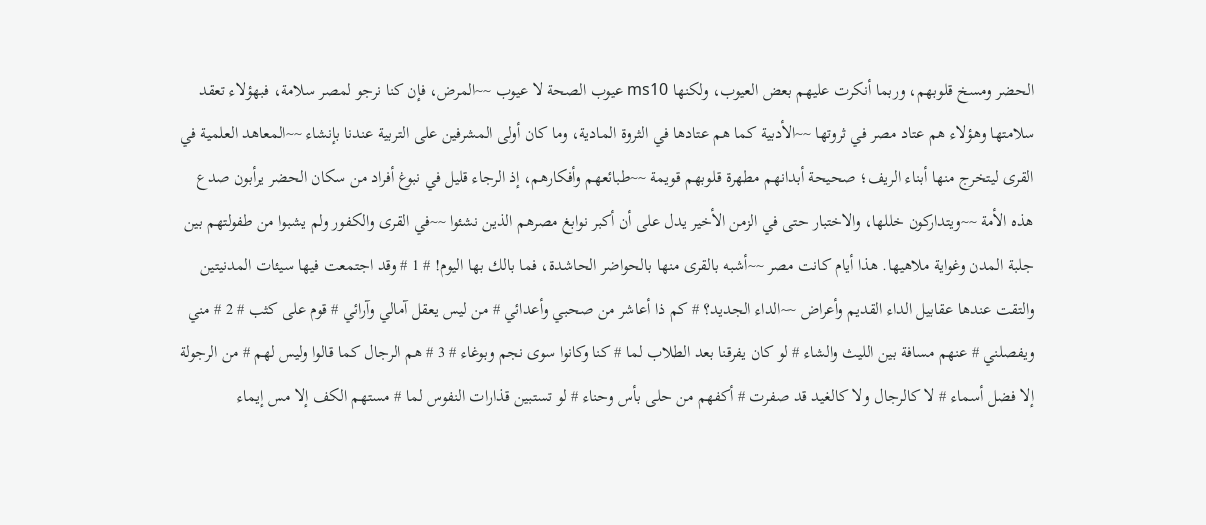الحضر ومسخ قلوبهم، وربما أنكرت عليهم بعض العيوب، ولكنها ms10 عيوب الصحة لا عيوب ~~المرض، فإن كنا نرجو لمصر سلامة، فبهؤلاء تعقد سلامتها وهؤلاء هم عتاد مصر في ثروتها ~~الأدبية كما هم عتادها في الثروة المادية، وما كان أولى المشرفين على التربية عندنا بإنشاء ~~المعاهد العلمية في القرى ليتخرج منها أبناء الريف؛ صحيحة أبدانهم مطهرة قلوبهم قويمة ~~طبائعهم وأفكارهم، إذ الرجاء قليل في نبوغ أفراد من سكان الحضر يرأبون صدع هذه الأمة ~~ويتداركون خللها، والاختبار حتى في الزمن الأخير يدل على أن أكبر نوابغ مصرهم الذين نشئوا ~~في القرى والكفور ولم يشبوا من طفولتهم بين جلبة المدن وغواية ملاهيها. هذا أيام كانت مصر ~~أشبه بالقرى منها بالحواضر الحاشدة، فما بالك بها اليوم! # 1 # وقد اجتمعت فيها سيئات المدنيتين والتقت عندها عقابيل الداء القديم وأعراض ~~الداء الجديد؟ # كم ذا أعاشر من صحبي وأعدائي # من ليس يعقل آمالي وآرائي # قوم على كثب # 2 # مني ويفصلني # عنهم مسافة بين الليث والشاء # لو كان يفرقنا بعد الطلاب لما # كنا وكانوا سوى نجم وبوغاء # 3 # هم الرجال كما قالوا وليس لهم # من الرجولة إلا فضل أسماء # لا كالرجال ولا كالغيد قد صفرت # أكفهم من حلى بأس وحناء # لو تستبين قذارات النفوس لما # مستهم الكف إلا مس إيماء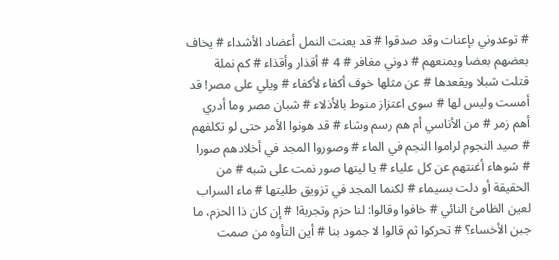# توعدوني بإعنات وقد صدقوا # قد يعنت النمل أعضاد الأشداء # يخاف بعضهم بعضا ويمنعهم # دوني مغافر # 4 # أقذار وأقذاء # كم نملة قتلت شبلا ويقعدها # عن مثلها خوف أكفاء لأكفاء # ويلي على مصر! قد أمست وليس لها # سوى اعتزاز منوط بالأذلاء # شبان مصر وما أدري أهم زمر # من الأناسي أم هم رسم وشاء # قد هونوا الأمر حتى لو تكلفهم # صيد النجوم لراموا النجم في الماء # وصوروا المجد في أخلادهم صورا # شوهاء أغنتهم عن كل علياء # يا ليتها صور نمت على شبه # من الحقيقة أو دلت بسيماء # لكنما المجد في تزويق طليتها # ماء السراب لعين الظامئ النائي # خافوا وقالوا: لنا حزم وتجربة! # إن كان ذا الحزم، ما جبن الأخساء؟ # تحركوا ثم قالوا لا جمود بنا # أين التأوه من صمت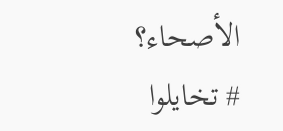الأصحاء؟ # تخايلوا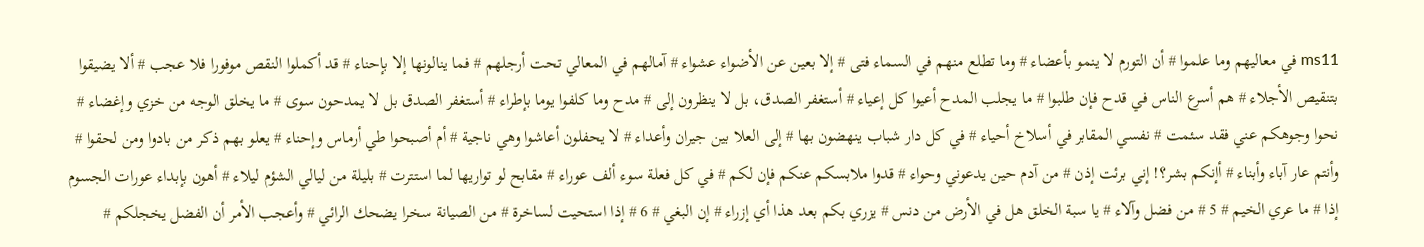ms11 في معاليهم وما علموا # أن التورم لا ينمو بأعضاء # وما تطلع منهم في السماء فتى # إلا بعين عن الأضواء عشواء # آمالهم في المعالي تحت أرجلهم # فما ينالونها إلا بإحناء # قد أكملوا النقص موفورا فلا عجب # ألا يضيقوا بتنقيص الأجلاء # هم أسرع الناس في قدح فإن طلبوا # ما يجلب المدح أعيوا كل إعياء # أستغفر الصدق، بل لا ينظرون إلى # مدح وما كلفوا يوما بإطراء # أستغفر الصدق بل لا يمدحون سوى # ما يخلق الوجه من خزي وإغضاء # نحوا وجوهكم عني فقد سئمت # نفسي المقابر في أسلاخ أحياء # في كل دار شباب ينهضون بها # إلى العلا بين جيران وأعداء # لا يحفلون أعاشوا وهي ناجية # أم أصبحوا طي أرماس وإحناء # يعلو بهم ذكر من بادوا ومن لحقوا # وأنتم عار آباء وأبناء # أإنكم بشر؟! إني برئت إذن # من آدم حين يدعوني وحواء # قدوا ملابسكم عنكم فإن لكم # في كل فعلة سوء ألف عوراء # مقابح لو تواريها لما استترت # بليلة من ليالي الشؤم ليلاء # أهون بإبداء عورات الجسوم إذا # ما عري الخيم # 5 # من فضل وآلاء # يا سبة الخلق هل في الأرض من دنس # يزري بكم بعد هذا أي إزراء # إن البغي # 6 # إذا استحيت لساخرة # من الصيانة سخرا يضحك الرائي # وأعجب الأمر أن الفضل يخجلكم #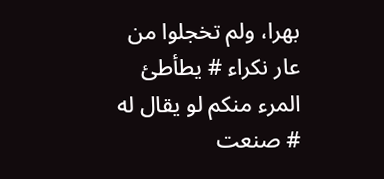بهرا، ولم تخجلوا من عار نكراء # يطأطئ المرء منكم لو يقال له # صنعت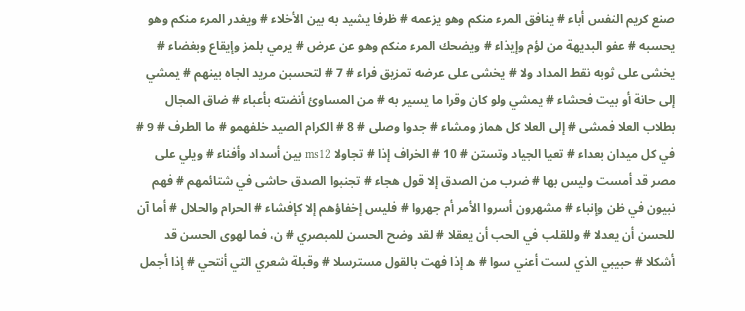صنع كريم النفس أباء # ينافق المرء منكم وهو يزعمه # ظرفا يشيد به بين الأخلاء # ويغدر المرء منكم وهو يحسبه # عفو البديهة من لؤم وإيذاء # ويضحك المرء منكم وهو عن عرض # يرمي بلمز وإيقاع وبغضاء # يخشى على ثوبه نقط المداد ولا # يخشى على عرضه تمزيق فراء # 7 # لتحسبن مريد الجاه بينهم # يمشي إلى حانة أو بيت فحشاء # يمشي ولو كان وقرا ما يسير به # من المساوئ أنضته بأعباء # ضاق المجال بطلاب العلا فمشى # إلى العلا كل هماز ومشاء # جدوا وصلى # 8 # الكرام الصيد خلفهمو # ما الطرف # 9 # في كل ميدان بعداء # تعيا الجياد وتستن # 10 # الخراف إذا # تجاولا ms12 بين أسداد وأفناء # ويلي على مصر قد أمست وليس بها # ضرب من الصدق إلا قول هجاء # تجنبوا الصدق حاشى في شتائمهم # فهم نبيون في ظن وإنباء # مشهرون أسروا الأمر أم جهروا # فليس إخفاؤهم إلا كإفشاء # الحرام والحلال # أما آن للحسن أن يعدلا # وللقلب في الحب أن يعقلا # لقد وضح الحسن للمبصري # ن، فما لهوى الحسن قد أشكلا # حبيبي الذي لست أعني سوا # ه إذا فهت بالقول مسترسلا # وقبلة شعري التي أنتحي # إذا أجمل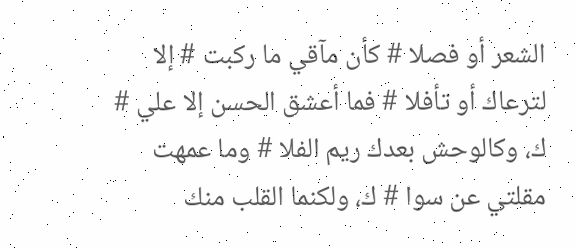الشعر أو فصلا # كأن مآقي ما ركبت # إلا لترعاك أو تأفلا # فما أعشق الحسن إلا علي # ك، وكالوحش بعدك ريم الفلا # وما عمهت مقلتي عن سوا # ك، ولكنما القلب منك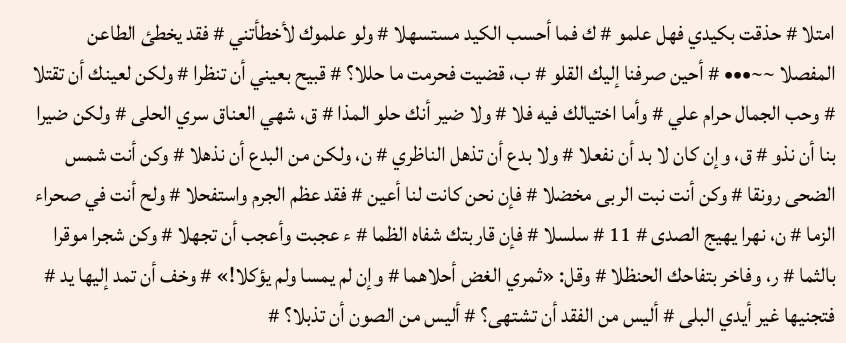امتلا # حذقت بكيدي فهل علمو # ك فما أحسب الكيد مستسهلا # ولو علموك لأخطأتني # فقد يخطئ الطاعن المفصلا ~~••• # أحين صرفنا إليك القلو # ب، قضيت فحرمت ما حللا؟ # قبيح بعيني أن تنظرا # ولكن لعينك أن تقتلا # وحب الجمال حرام علي # وأما اختيالك فيه فلا # ولا ضير أنك حلو المذا # ق، شهي العناق سري الحلى # ولكن ضيرا بنا أن نذو # ق، وإن كان لا بد أن نفعلا # ولا بدع أن تذهل الناظري # ن، ولكن من البدع أن نذهلا # وكن أنت شمس الضحى رونقا # وكن أنت نبت الربى مخضلا # فإن نحن كانت لنا أعين # فقد عظم الجرم واستفحلا # ولح أنت في صحراء الزما # ن، نهرا يهيج الصدى # 11 # سلسلا # فإن قاربتك شفاه الظما # ء عجبت وأعجب أن تجهلا # وكن شجرا موقرا بالثما # ر، وفاخر بتفاحك الحنظلا # وقل: «ثمري الغض أحلاهما # وإن لم يمسا ولم يؤكلا!» # وخف أن تمد إليها يد # فتجنيها غير أيدي البلى # أليس من الفقد أن تشتهى؟ # أليس من الصون أن تذبلا؟ #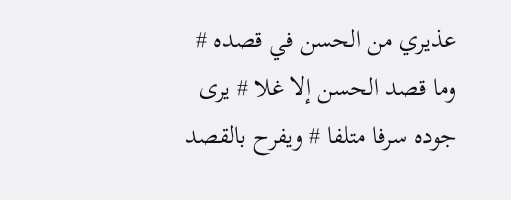عذيري من الحسن في قصده # وما قصد الحسن إلا غلا # يرى جوده سرفا متلفا # ويفرح بالقصد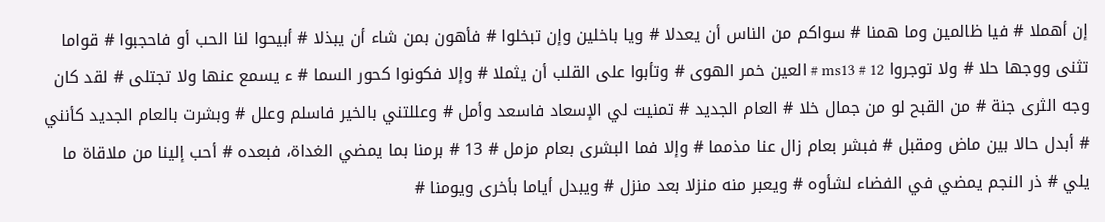إن أهملا # فيا ظالمين وما همنا # سواكم من الناس أن يعدلا # ويا باخلين وإن تبخلوا # فأهون بمن شاء أن يبذلا # أبيحوا لنا الحب أو فاحجبوا # قواما تثنى ووجها حلا # ولا توجروا ms13 # 12 # العين خمر الهوى # وتأبوا على القلب أن يثملا # وإلا فكونوا كحور السما # ء يسمع عنها ولا تجتلى # لقد كان وجه الثرى جنة # من القبح لو من جمال خلا # العام الجديد # تمنيت لي الإسعاد فاسعد وأمل # وعللتني بالخير فاسلم وعلل # وبشرت بالعام الجديد كأنني # أبدل حالا بين ماض ومقبل # فبشر بعام زال عنا مذمما # وإلا فما البشرى بعام مزمل # 13 # برمنا بما يمضي الغداة، فبعده # أحب إلينا من ملاقاة ما يلي # ذر النجم يمضي في الفضاء لشأوه # ويعبر منه منزلا بعد منزل # ويبدل أياما بأخرى ويومنا #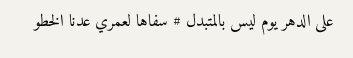على الدهر يوم ليس بالمتبدل # سفاها لعمري عدنا الخطو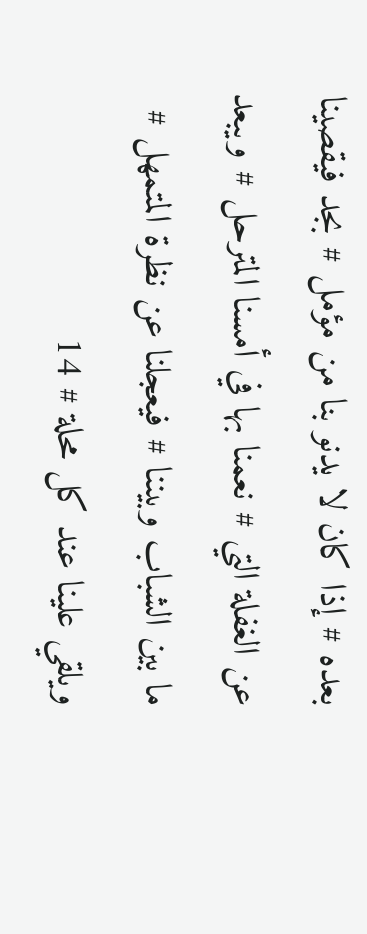بعده # إذا كان لا يدنو بنا من مؤمل # بجد فيقصينا عن الغفلة التي # نعمنا بها في أمسنا المترحل # ويبعد ما بين الشباب وبيننا # فيعجلنا عن نظرة المتمهل # ويلقي علينا عند كل محلة # 14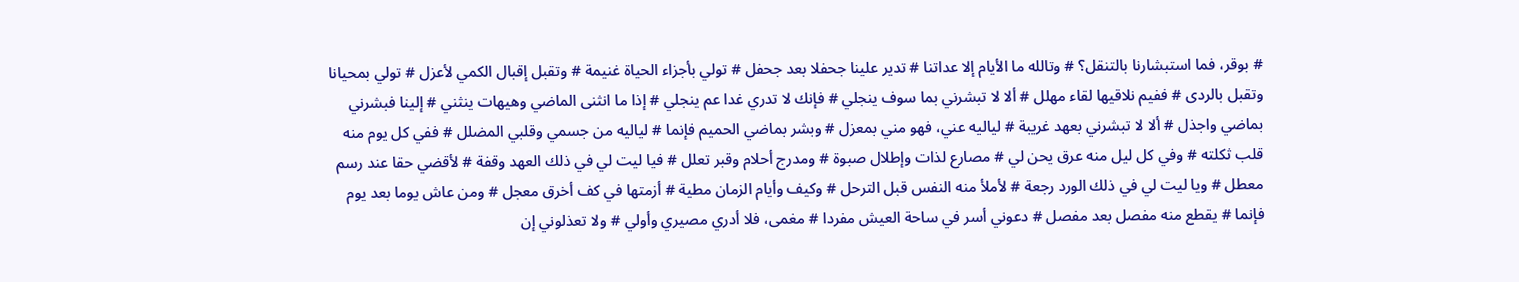# بوقر، فما استبشارنا بالتنقل؟ # وتالله ما الأيام إلا عداتنا # تدير علينا جحفلا بعد جحفل # تولي بأجزاء الحياة غنيمة # وتقبل إقبال الكمي لأعزل # تولي بمحيانا وتقبل بالردى # ففيم نلاقيها لقاء مهلل # ألا لا تبشرني بما سوف ينجلي # فإنك لا تدري غدا عم ينجلي # إذا ما انثنى الماضي وهيهات ينثني # إلينا فبشرني بماضي واجذل # ألا لا تبشرني بعهد غريبة # لياليه عني، فهو مني بمعزل # وبشر بماضي الحميم فإنما # لياليه من جسمي وقلبي المضلل # ففي كل يوم منه قلب ثكلته # وفي كل ليل منه عرق يحن لي # مصارع لذات وإطلال صبوة # ومدرج أحلام وقبر تعلل # فيا ليت لي في ذلك العهد وقفة # لأقضي حقا عند رسم معطل # ويا ليت لي في ذلك الورد رجعة # لأملأ منه النفس قبل الترحل # وكيف وأيام الزمان مطية # أزمتها في كف أخرق معجل # ومن عاش يوما بعد يوم فإنما # يقطع منه مفصل بعد مفصل # دعوني أسر في ساحة العيش مفردا # مغمى، فلا أدري مصيري وأولي # ولا تعذلوني إن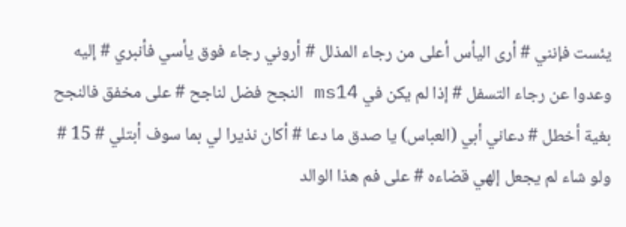يئست فإنني # أرى اليأس أعلى من رجاء المذلل # أروني رجاء فوق يأسي فأنبري # إليه وعدوا عن رجاء التسفل # إذا لم يكن في ms14 النجح فضل لناجح # على مخفق فالنجح بغية أخطل # دعاني أبي (العباس) يا صدق ما دعا # أكان نذيرا لي بما سوف أبتلي # 15 # ولو شاء لم يجعل إلهي قضاءه # على فم هذا الوالد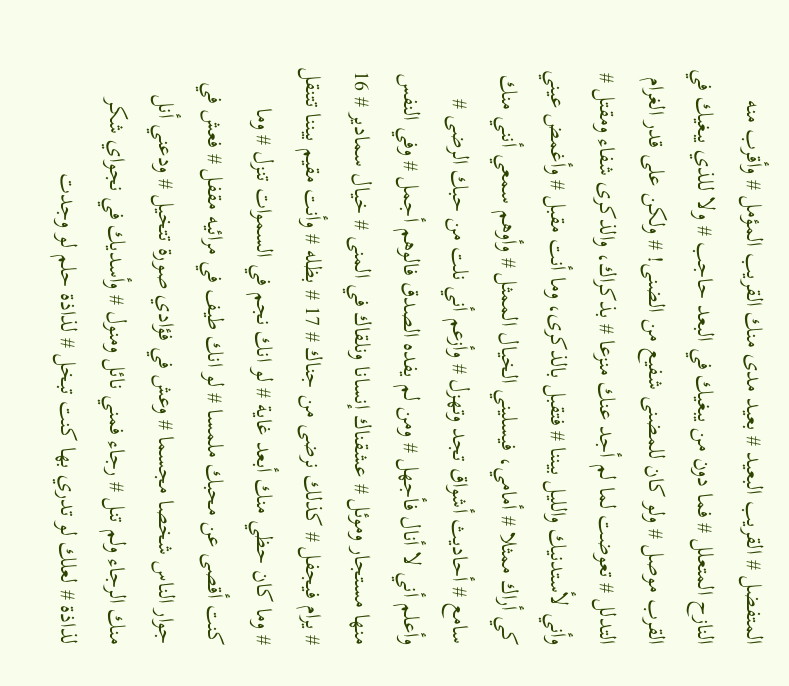المتفضل # القريب البعيد # بعيد مدى منك القريب المؤمل # وأقرب منه النازح المتعلل # فما دون من يبغيك في البعد حاجب # ولا للذي يبغيك في القرب موصل # ولو كان للمضنى شفيع من الضنى! # ولكن على قدر الغرام التدلل # تعوضت لما لم أجد عنك منزعا # بذكراك، والذكرى شفاء ومقتل # وأني لأستدنيك والليل بيننا # فتقبل بالذكرى، وما أنت مقبل # وأغمض عيني كي أراك ممثلا # أمامي، فيسليني الخيال الممثل # وأوهم سمعي أنني منك سامع # أحاديث أشواق تجد وتهزل # وأزعم أني نلت من حبك الرضى # وأعلم أني لا أنال فأجهل # ومن لم يفده الصدق فالوهم أجمل # وفي النفس منها مستجار وموئل # عشقناك إنسانا ونلقاك في المنى # خيال سمادير # 16 # يرام فيجفل # كذلك نرضى من جناك # 17 # بظله # وأنت مقيم بيننا تتنقل # وما كان حظي منك أبعد غاية # لو انك نجم في السموات تنزل # وما كنت أقصى عن محبك ملمسا # لو انك طيف في مرائيه مقفل # فعش في جوار الناس شخصا مجسما # وعش في فؤادي صورة تتخيل # ودعني أنل منك الرجاء ولم تنل # رجاء فمني نائل ومنول # وأسديك في نجواي شكر لذاذة # لعلك لو تدري بها كنت تبخل # لذاذة حلم لو وجدت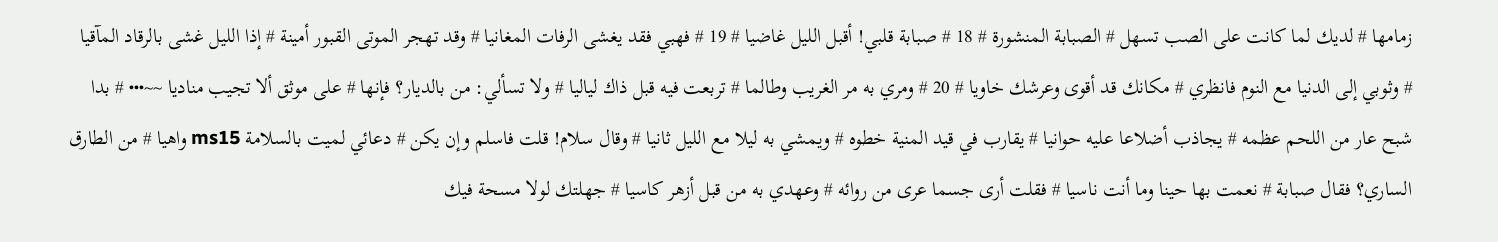زمامها # لديك لما كانت على الصب تسهل # الصبابة المنشورة # 18 # صبابة قلبي! أقبل الليل غاضيا # 19 # فهبي فقد يغشى الرفات المغانيا # وقد تهجر الموتى القبور أمينة # إذا الليل غشى بالرقاد المآقيا # وثوبي إلى الدنيا مع النوم فانظري # مكانك قد أقوى وعرشك خاويا # 20 # ومري به مر الغريب وطالما # تربعت فيه قبل ذاك لياليا # ولا تسألي: من بالديار؟ فإنها # على موثق ألا تجيب مناديا ~~••• # بدا شبح عار من اللحم عظمه # يجاذب أضلاعا عليه حوانيا # يقارب في قيد المنية خطوه # ويمشي به ليلا مع الليل ثانيا # وقال سلام! قلت فاسلم وإن يكن # دعائي لميت بالسلامة ms15 واهيا # من الطارق الساري؟ فقال صبابة # نعمت بها حينا وما أنت ناسيا # فقلت أرى جسما عرى من روائه # وعهدي به من قبل أزهر كاسيا # جهلتك لولا مسحة فيك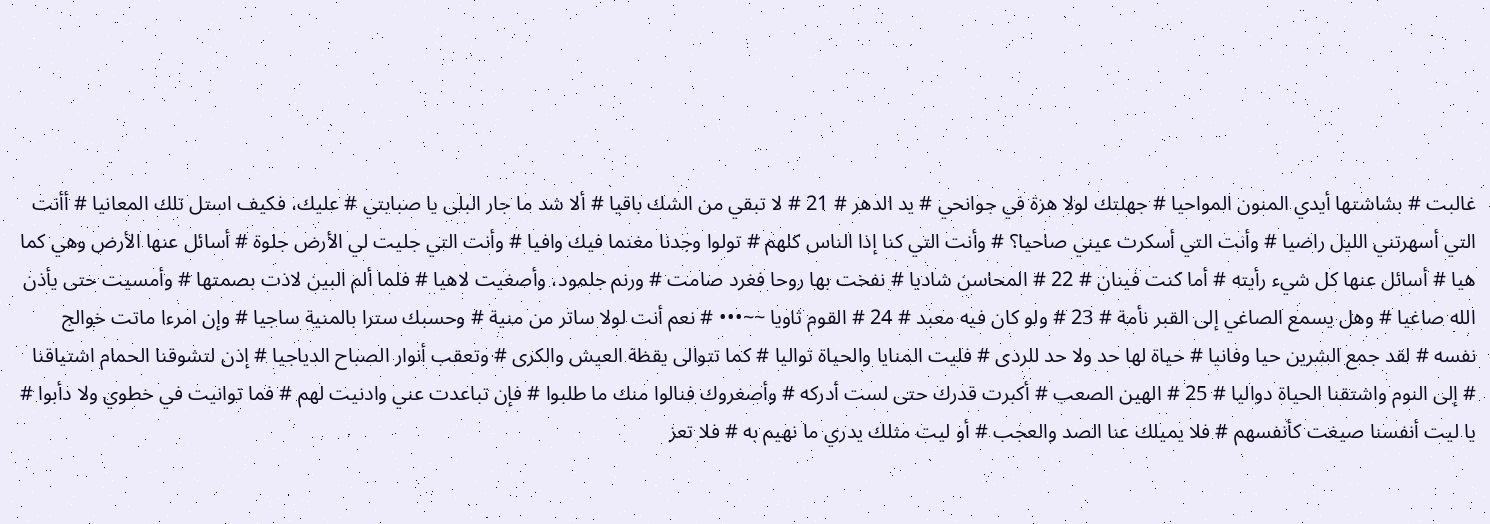غالبت # بشاشتها أيدي المنون المواحيا # جهلتك لولا هزة في جوانحي # يد الدهر # 21 # لا تبقي من الشك باقيا # ألا شد ما جار البلى يا صبابتي # عليك، فكيف استل تلك المعانيا # أأنت التي أسهرتني الليل راضيا # وأنت التي أسكرت عيني صاحيا؟ # وأنت التي كنا إذا الناس كلهم # تولوا وجدنا مغنما فيك وافيا # وأنت التي جليت لي الأرض جلوة # أسائل عنها الأرض وهي كما هيا # أسائل عنها كل شيء رأيته # أما كنت فينان # 22 # المحاسن شاديا # نفخت بها روحا فغرد صامت # ورنم جلمود، وأصغيت لاهيا # فلما ألم البين لاذت بصمتها # وأمسيت حتى يأذن الله صاغيا # وهل يسمع الصاغي إلى القبر نأمة # 23 # ولو كان فيه معبد # 24 # القوم ثاويا ~~••• # نعم أنت لولا ساتر من منية # وحسبك سترا بالمنية ساجيا # وإن امرءا ماتت خوالج نفسه # لقد جمع الشرين حيا وفانيا # حياة لها حد ولا حد للردى # فليت المنايا والحياة تواليا # كما تتوالى يقظة العيش والكرى # وتعقب أنوار الصباح الدياجيا # إذن لتشوقنا الحمام اشتياقنا # إلى النوم واشتقنا الحياة دواليا # 25 # الهين الصعب # أكبرت قدرك حتى لست أدركه # وأصغروك فنالوا منك ما طلبوا # فإن تباعدت عني وادنيت لهم # فما توانيت في خطوي ولا دأبوا # يا ليت أنفسنا صيغت كأنفسهم # فلا يميلك عنا الصد والعجب # أو ليت مثلك يدري ما نهيم به # فلا تعز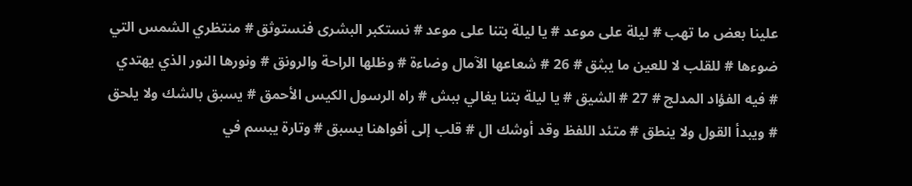علينا بعض ما تهب # ليلة على موعد # يا ليلة بتنا على موعد # نستكبر البشرى فنستوثق # منتظري الشمس التي ضوءها # للقلب لا للعين ما يبثق # 26 # شعاعها الآمال وضاءة # وظلها الراحة والرونق # ونورها النور الذي يهتدي # فيه الفؤاد المدلج # 27 # الشيق # يا ليلة بتنا يغالي ببش # راه الرسول الكيس الأحمق # يسبق بالشك ولا يلحق # ويبدأ القول ولا ينطق # متئد اللفظ وقد أوشك ال # قلب إلى أفواهنا يسبق # وتارة يبسم في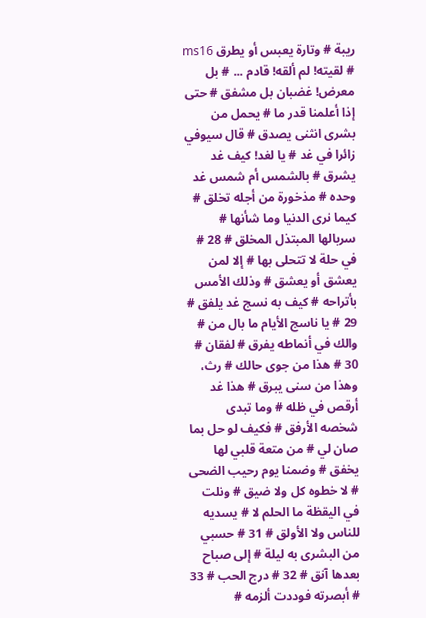ريبة # وتارة يعبس أو يطرق ms16 # لقيته! لم ألقه! قادم ... # بل معرض! غضبان بل مشفق # حتى إذا أعلمنا قدر ما # يحمل من بشرى انثنى يصدق # قال سيوفي زائرا في غد # يا لغد! كيف غد يشرق # بالشمس أم شمس غد وحده # مذخورة من أجله تخلق # كيما نرى الدنيا وما شأنها # سربالها المبتذل المخلق # 28 # في حلة لا تتحلى بها # إلا لمن يعشق أو يعشق # وذلك الأمس بأتراحه # كيف به نسج غد يلفق # 29 # يا ناسج الأيام ما بال من # والك في أنماطه يفرق # لفقان # 30 # هذا من جوى حالك # رث، وهذا من سنى يبرق # هذا غد أرقص في ظله # وما تبدى شخصه الأرفق # فكيف لو حل بما صان لي # من متعة قلبي لها يخفق # وضمنا يوم رحيب الضحى # لا خطوه كل ولا ضيق # ونلت في اليقظة ما الحلم لا # يسديه للناس ولا الأولق # 31 # حسبي من البشرى به ليلة # إلى صباح بعدها آنق # 32 # درج الحب # 33 # أبصرته فوددت ألزمه #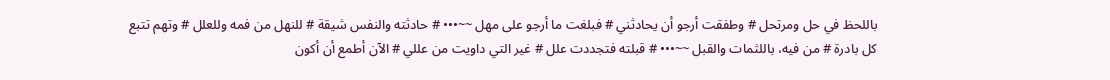باللحظ في حل ومرتحل # وطفقت أرجو أن يحادثني # فبلغت ما أرجو على مهل ~~••• # حادثته والنفس شيقة # للنهل من فمه وللعلل # وتهم تتبع كل بادرة # من فيه، باللثمات والقبل ~~••• # قبلته فتجددت علل # غير التي داويت من عللي # الآن أطمع أن أكون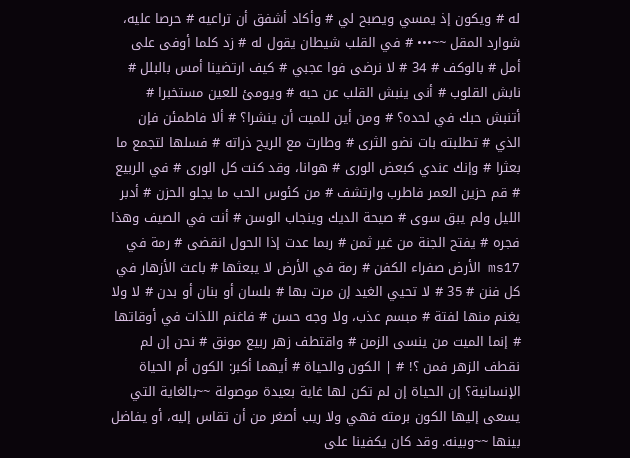له # ويكون إذ يمسي ويصبح لي # وأكاد أشفق أن تراعيه # حرصا عليه، شوارد المقل ~~••• # في القلب شيطان يقول له # زد كلما أوفى على أمل # بالوكف # 34 # لا نرضى فوا عجبي # كيف ارتضينا أمس بالبلل # نابش القلوب # أنى ينبش القلب عن حبه # ويومئ للعين مستخبرا # أتنبش حبك في لحده؟ # ومن أين للميت أن ينشرا؟ # ألا فاطمئن فإن الذي # تطلبته بات نضو الثرى # وطارت مع الريح ذراته # فسلها لتجمع ما بعثرا # وإنك عندي كبعض الورى # هوانا، وقد كنت كل الورى # في الربيع # قم حزين العمر فاطرب وارتشف # من كئوس الحب ما يجلو الحزن # أدبر الليل ولم يبق سوى # صيحة الديك وينجاب الوسن # أنت في الصيف وهذا فجره # يفتح الجنة من غير ثمن # ربما عدت إذا الحول انقضى # رمة في ms17 الأرض صفراء الكفن # رمة في الأرض لا يبعثها # باعث الأزهار في كل فنن # 35 # لا تحيي الغيد إن مرت بها # بلسان أو بنان أو بدن # لا ولا يغنم منها لفتة # مبسم عذب، ولا وجه حسن # فاغنم اللذات في أوقاتها # إنما الميت من ينسى الزمن # واقتطف زهر ربيع مونق # نحن إن لم نقطف الزهر فمن ؟! # | الكون والحياة # أيهما أكبر: الكون أم الحياة الإنسانية؟ إن الحياة إن لم تكن لها غاية بعيدة موصولة ~~بالغاية التي يسعى إليها الكون برمته فهي ولا ريب أصغر من أن تقاس إليه، أو يفاضل بينها ~~وبينه. وقد كان يكفينا على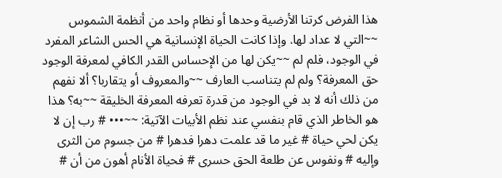هذا الفرض كرتنا الأرضية وحدها أو نظام واحد من أنظمة الشموس ~~التي لا عداد لها. وإذا كانت الحياة الإنسانية هي الحس الشاعر المفرد في الوجود، فلم لم ~~يكن لها من الإحساس القدر الكافي لمعرفة الوجود حق المعرفة؟ ولم لم يتناسب العارف ~~والمعروف أو يتقاربا؟ ألا نفهم من ذلك أنه لا بد في الوجود من قدرة تعرفه المعرفة الخليقة ~~به؟ هذا هو الخاطر الذي قام بنفسي عند نظم الأبيات الآتية: ~~••• # رب إن لا يكن لحي حياة # غير ما قد علمت دهرا فدهرا # من جسوم من الثرى وإليه # ونفوس عن طلعة الحق حسرى # فحياة الأنام أهون من أن #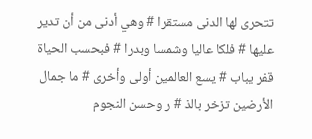تتحرى لها الدنى مستقرا # وهي أدنى من أن تدير عليها # فلكا عاليا وشمسا وبدرا # فبحسب الحياة قفر يباب # يسع العالمين أولى وأخرى # ما جمال الأرضين تزخر بالذ # ر وحسن النجوم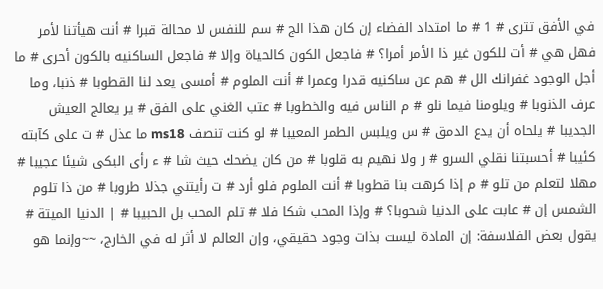في الأفق تترى # 1 # ما امتداد الفضاء إن كان هذا الج # سم للنفس لا محالة قبرا # أنت هيأتنا لأمر فهل هي # أت للكون غير ذا الأمر أمرا؟ # فاجعل الكون كالحياة وإلا # فاجعل الساكنيه بالكون أحرى # ما أجل الوجود غفرانك الل # هم عن ساكنيه قدرا وعمرا # أنت الملوم # أمسى يعد لنا القطوبا # ذنبا، وما عرف الذنوبا # ويلومنا فيما نلو # م الناس فيه والخطوبا # عتب الغني على الفق # ير يعالج العيش الجديبا # يلحاه أن يدع الدمق # س ويلبس الطمر المعيبا # لو كنت تنصف ms18 ما عذل # ت على كآبته كئيبا # أحسبتنا نقلي السرو # ر ولا نهيم به قلوبا # من كان يضحك حيث شا # ء رأى البكى شيئا عجيبا # مهلا لتعلم من تلو # م إذا كرهت بنا قطوبا # أنت الملوم فلو أرد # ت رأيتني جذلا طروبا # من ذا تلوم الشمس إن # عابت على الدنيا شحوبا؟ # وإذا المحب شكا فلا # تلم المحب بل الحبيبا # | الدنيا الميتة # يقول بعض الفلاسفة: إن المادة ليست بذات وجود حقيقي، وإن العالم لا أثر له في الخارج، ~~وإنما هو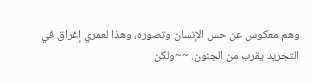وهم معكوس عن حس الإنسان وتصوره، وهذا لعمري إغراق في التجريد يقرب من الجنون. ~~ولكن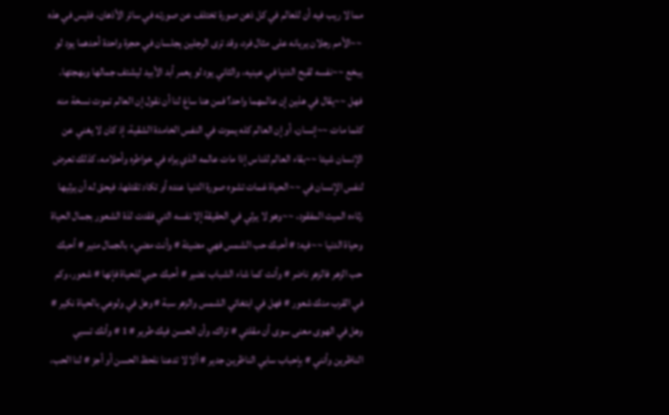مما لا ريب فيه أن للعالم في كل ذهن صورة تختلف عن صورته في سائر الأذهان، فليس في هذه ~~الأمم رجلان يريانه على مثال فرد، وقد ترى الرجلين يجلسان في حجرة واحدة أحدهما يود لو يبخع ~~نفسه لقبح الدنيا في عينيه، والثاني يود لو يعمر أبد الأبيد ليشتف جمالها وبهجتها. فهل ~~يقال في هذين إن عالمهما واحد؟ فمن هنا ساغ لنا أن نقول إن العالم تموت نسخة منه كلما مات ~~إنسان، أو إن العالم كله يموت في النفس الخامدة الشقية، إذ كان لا يغني عن الإنسان شيئا ~~بقاء العالم للناس إذا مات عالمه الذي يراه في خواطره وأحلامه، كذلك تعرض لنفس الإنسان في ~~الحياة غمات تشوه صورة الدنيا عنده أو تكاد تقتلها، فيحق له أن يرثيها رثاءه الميت المفقود، ~~وهو لا يرثي في الحقيقة إلا نفسه التي فقدت لذة الشعور بجمال الحياة وحياة الدنيا ~~فيه: # أحبك حب الشمس فهي مضيئة # وأنت مضيء بالجمال منير # أحبك حب الزهر فالزهر ناضر # وأنت كما شاء الشباب نضير # أحبك حبي للحياة فإنها # شعور، وكم في القرب منك شعور # فهل في ابتغائي الشمس والزهر سبة # وهل في ولوعي بالحياة نكير # وهل في الهوى معنى سوى أن مقلتي # تراك، وأن الحسن فيك طرير # 1 # وأنك تسبي الناظرين وأنني # بإحباب سابي الناظرين جدير # ألا لا تدعنا نلحظ الحسن أو أجز # لنا الحب،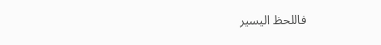فاللحظ اليسير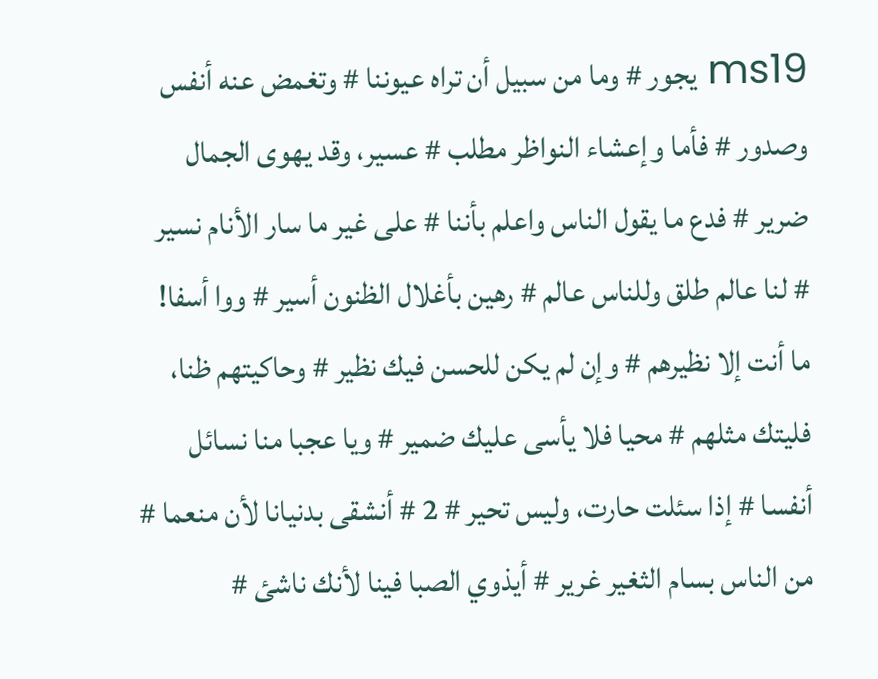ms19 يجور # وما من سبيل أن تراه عيوننا # وتغمض عنه أنفس وصدور # فأما وإعشاء النواظر مطلب # عسير، وقد يهوى الجمال ضرير # فدع ما يقول الناس واعلم بأننا # على غير ما سار الأنام نسير # لنا عالم طلق وللناس عالم # رهين بأغلال الظنون أسير # ووا أسفا! ما أنت إلا نظيرهم # وإن لم يكن للحسن فيك نظير # وحاكيتهم ظنا، فليتك مثلهم # محيا فلا يأسى عليك ضمير # ويا عجبا منا نسائل أنفسا # إذا سئلت حارت، وليس تحير # 2 # أنشقى بدنيانا لأن منعما # من الناس بسام الثغير غرير # أيذوي الصبا فينا لأنك ناشئ #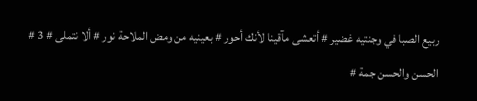ربيع الصبا في وجنتيه غضير # أتعشى مآقينا لأنك أحور # بعينيه من ومض الملاحة نور # ألا نتملى # 3 # الحسن والحسن جمة #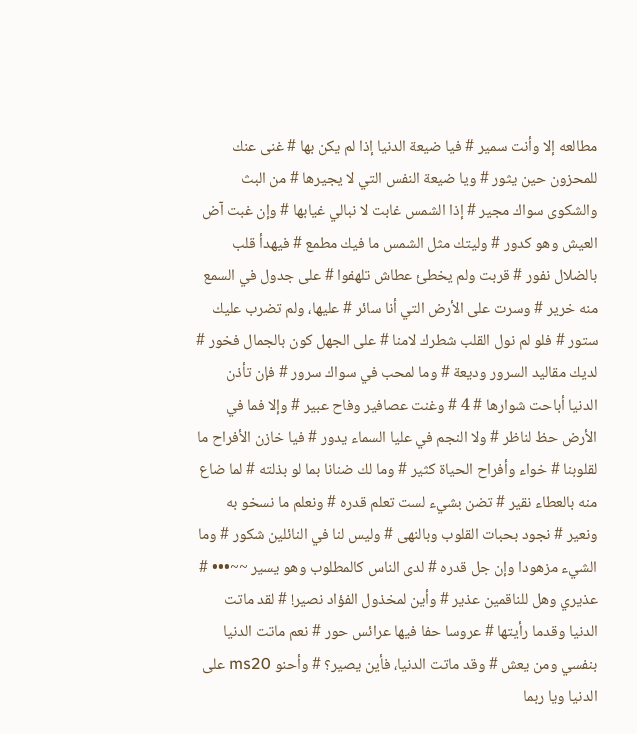مطالعه إلا وأنت سمير # فيا ضيعة الدنيا إذا لم يكن بها # غنى عنك للمحزون حين يثور # ويا ضيعة النفس التي لا يجيرها # من البث والشكوى سواك مجير # إذا الشمس غابت لا نبالي غيابها # وإن غبت آض العيش وهو كدور # وليتك مثل الشمس ما فيك مطمع # فيهدأ قلب بالضلال نفور # قربت ولم يخطئ عطاش تلهفوا # على جدول في السمع منه خرير # وسرت على الأرض التي أنا سائر # عليها، ولم تضرب عليك ستور # فلو لم نول القلب شطرك لامنا # على الجهل كون بالجمال فخور # لديك مقاليد السرور وديعة # وما لمحب في سواك سرور # فإن تأذن الدنيا أباحت شوارها # 4 # وغنت عصافير وفاح عبير # وإلا فما في الأرض حظ لناظر # ولا النجم في عليا السماء يدور # فيا خازن الأفراح ما لقلوبنا # خواء وأفراح الحياة كثير # وما لك ضنانا بما لو بذلته # لما ضاع منه بالعطاء نقير # تضن بشيء لست تعلم قدره # ونعلم ما نسخو به ونعير # نجود بحبات القلوب وبالنهى # وليس لنا في النائلين شكور # وما الشيء مزهودا وإن جل قدره # لدى الناس كالمطلوب وهو يسير ~~••• # عذيري وهل للناقمين عذير # وأين لمخذول الفؤاد نصير! # لقد ماتت الدنيا وقدما رأيتها # عروسا حفا فيها عرائس حور # نعم ماتت الدنيا بنفسي ومن يعش # وقد ماتت الدنيا، فأين يصير؟ # وأحنو ms20 على الدنيا ويا ربما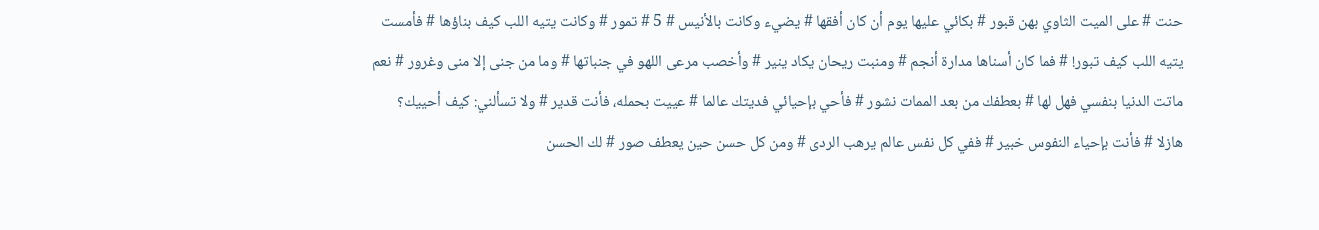حنت # على الميت الثاوي بهن قبور # بكائي عليها يوم أن كان أفقها # يضيء وكانت بالأنيس # 5 # تمور # وكانت يتيه اللب كيف بناؤها # فأمست يتيه اللب كيف تبور! # فما كان أسناها مدارة أنجم # ومنبت ريحان يكاد ينير # وأخصب مرعى اللهو في جنباتها # وما من جنى إلا منى وغرور # نعم ماتت الدنيا بنفسي فهل لها # بعطفك من بعد الممات نشور # فأحي بإحيائي فديتك عالما # عييت بحمله، فأنت قدير # ولا تسألني: كيف أحييك؟ هازلا # فأنت بإحياء النفوس خبير # ففي كل نفس عالم يرهب الردى # ومن كل حسن حين يعطف صور # لك الحسن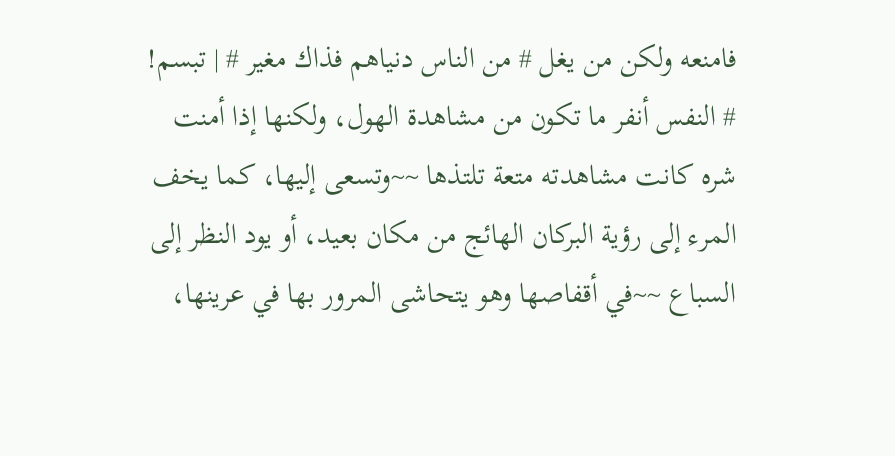فامنعه ولكن من يغل # من الناس دنياهم فذاك مغير # | تبسم! # النفس أنفر ما تكون من مشاهدة الهول، ولكنها إذا أمنت شره كانت مشاهدته متعة تلتذها ~~وتسعى إليها، كما يخف المرء إلى رؤية البركان الهائج من مكان بعيد، أو يود النظر إلى السباع ~~في أقفاصها وهو يتحاشى المرور بها في عرينها،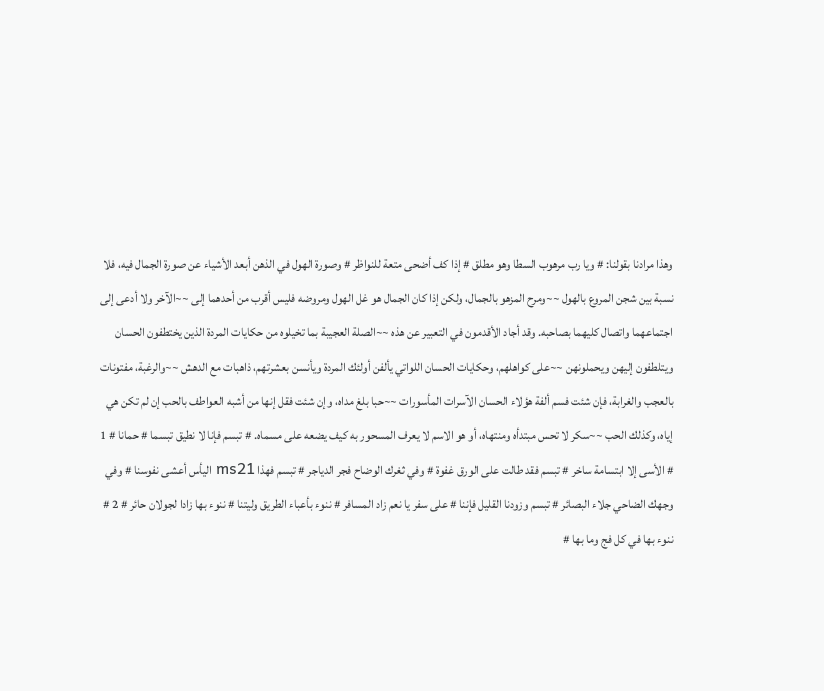وهذا مرادنا بقولنا: # ويا رب مرهوب السطا وهو مطلق # إذا كف أضحى متعة للنواظر # وصورة الهول في الذهن أبعد الأشياء عن صورة الجمال فيه، فلا نسبة بين شجن المروع بالهول ~~ومرح المزهو بالجمال، ولكن إذا كان الجمال هو غل الهول ومروضه فليس أقرب من أحدهما إلى ~~الآخر ولا أدعى إلى اجتماعهما واتصال كليهما بصاحبه. وقد أجاد الأقدمون في التعبير عن هذه ~~الصلة العجيبة بما تخيلوه من حكايات المردة الذين يختطفون الحسان ويتلطفون إليهن ويحملونهن ~~على كواهلهم، وحكايات الحسان اللواتي يألفن أولئك المردة ويأنسن بعشرتهم، ذاهبات مع الدهش ~~والرغبة، مفتونات بالعجب والغرابة، فإن شئت فسم ألفة هؤلاء الحسان الآسرات المأسورات ~~حبا بلغ مداه، وإن شئت فقل إنها من أشبه العواطف بالحب إن لم تكن هي إياه، وكذلك الحب ~~سكر لا تحس مبتدأه ومنتهاه، أو هو الاسم لا يعرف المسحور به كيف يضعه على مسماه. # تبسم فإنا لا نطيق تبسما # حمانا # 1 # الأسى إلا ابتسامة ساخر # تبسم فقد طالت على الورق غفوة # وفي ثغرك الوضاح فجر الدياجر # تبسم فهذا ms21 اليأس أعشى نفوسنا # وفي وجهك الضاحي جلاء البصائر # تبسم وزودنا القليل فإننا # على سفر يا نعم زاد المسافر # ننوء بأعباء الطريق وليتنا # ننوء بها زادا لجولان حائر # 2 # ننوء بها في كل فج وما بها #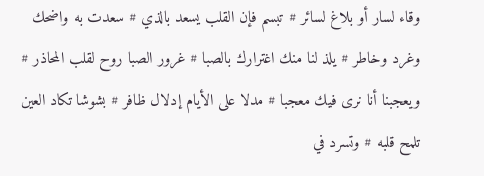وقاء لسار أو بلاغ لسائر # تبسم فإن القلب يسعد بالذي # سعدت به واضحك وغرد وخاطر # يلذ لنا منك اغترارك بالصبا # غرور الصبا روح لقلب المحاذر # ويعجبنا أنا نرى فيك معجبا # مدلا على الأيام إدلال ظافر # بشوشا تكاد العين تلمح قلبه # وتسرد في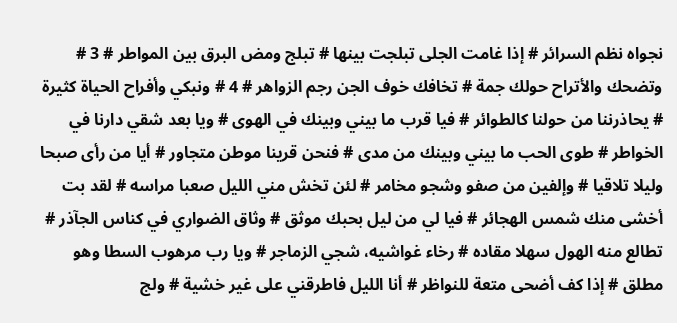نجواه نظم السرائر # إذا غامت الجلى تبلجت بينها # تبلج ومض البرق بين المواطر # 3 # وتضحك والأتراح حولك جمة # تخافك خوف الجن رجم الزواهر # 4 # ونبكي وأفراح الحياة كثيرة # يحاذرننا من حولنا كالطوائر # فيا قرب ما بيني وبينك في الهوى # ويا بعد شقي دارنا في الخواطر # طوى الحب ما بيني وبينك من مدى # فنحن قرينا موطن متجاور # أيا من رأى صبحا وليلا تلاقيا # وإلفين من صفو وشجو مخامر # لئن تخش مني الليل صعبا مراسه # لقد بت أخشى منك شمس الهجائر # فيا لي من ليل بحبك موثق # وثاق الضواري في كناس الجآذر # تطالع منه الهول سهلا مقاده # رخاء غواشيه، شجي الزماجر # ويا رب مرهوب السطا وهو مطلق # إذا كف أضحى متعة للنواظر # أنا الليل فاطرقني على غير خشية # ولج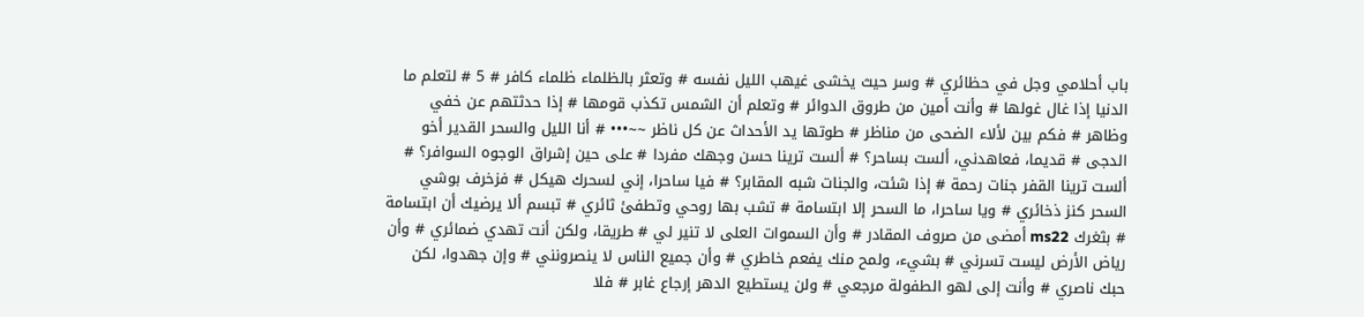باب أحلامي وجل في حظائري # وسر حيث يخشى غيهب الليل نفسه # وتعثر بالظلماء ظلماء كافر # 5 # لتعلم ما الدنيا إذا غال غولها # وأنت أمين من طروق الدوائر # وتعلم أن الشمس تكذب قومها # إذا حدثتهم عن خفي وظاهر # فكم بين لألاء الضحى من مناظر # طوتها يد الأحداث عن كل ناظر ~~••• # أنا الليل والسحر القدير أخو الدجى # قديما، فعاهدني، ألست بساحر؟ # ألست ترينا حسن وجهك مفردا # على حين إشراق الوجوه السوافر؟ # ألست ترينا القفر جنات رحمة # إذا شئت، والجنات شبه المقابر؟ # فيا ساحرا، إني لسحرك هيكل # فزخرف بوشي السحر كنز ذخائري # ويا ساحرا، ما السحر إلا ابتسامة # تشب بها روحي وتطفئ ثائري # تبسم ألا يرضيك أن ابتسامة # بثغرك ms22 أمضى من صروف المقادر # وأن السموات العلى لا تنير لي # طريقا، ولكن أنت تهدي ضمائري # وأن رياض الأرض ليست تسرني # بشيء، ولمح منك يفعم خاطري # وأن جميع الناس لا ينصرونني # وإن جهدوا، لكن حبك ناصري # وأنت إلى لهو الطفولة مرجعي # ولن يستطيع الدهر إرجاع غابر # فلا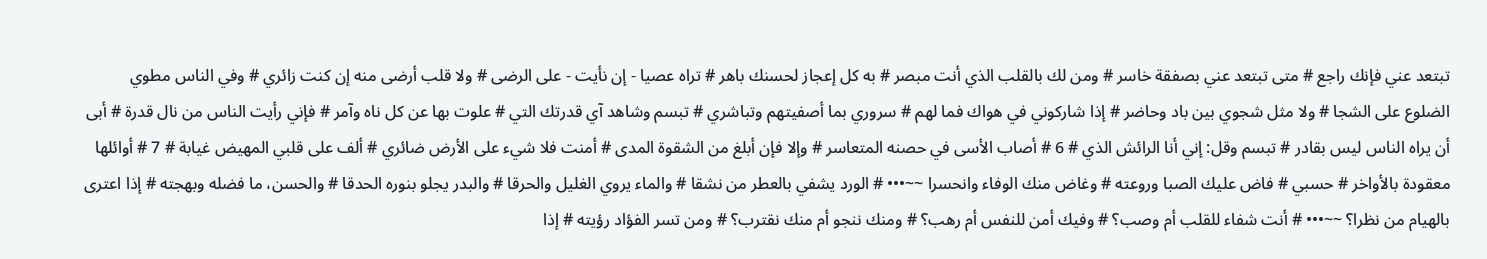تبتعد عني فإنك راجع # متى تبتعد عني بصفقة خاسر # ومن لك بالقلب الذي أنت مبصر # به كل إعجاز لحسنك باهر # تراه عصيا - إن نأيت - على الرضى # ولا قلب أرضى منه إن كنت زائري # وفي الناس مطوي الضلوع على الشجا # ولا مثل شجوي بين باد وحاضر # إذا شاركوني في هواك فما لهم # سروري بما أصفيتهم وتباشري # تبسم وشاهد آي قدرتك التي # علوت بها عن كل ناه وآمر # فإني رأيت الناس من نال قدرة # أبى أن يراه الناس ليس بقادر # تبسم وقل: إني أنا الرائش الذي # 6 # أصاب الأسى في حصنه المتعاسر # وإلا فإن أبلغ من الشقوة المدى # أمنت فلا شيء على الأرض ضائري # ألف على قلبي المهيض غيابة # 7 # أوائلها معقودة بالأواخر # حسبي # فاض عليك الصبا وروعته # وغاض منك الوفاء وانحسرا ~~••• # الورد يشفي بالعطر من نشقا # والماء يروي الغليل والحرقا # والبدر يجلو بنوره الحدقا # والحسن، ما فضله وبهجته # إذا اعترى بالهيام من نظرا؟ ~~••• # أنت شفاء للقلب أم وصب؟ # وفيك أمن للنفس أم رهب؟ # ومنك ننجو أم منك نقترب؟ # ومن تسر الفؤاد رؤيته # إذا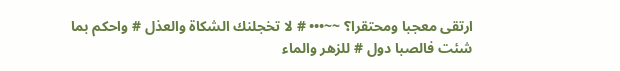ارتقى معجبا ومحتقرا؟ ~~••• # لا تخجلنك الشكاة والعذل # واحكم بما شئت فالصبا دول # للزهر والماء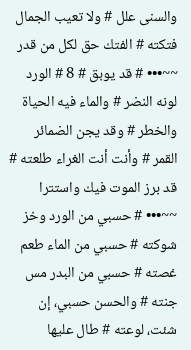والسنى علل # ولا تعيب الجمال فتكته # الفتك حق لكل من قدر ~~••• # قد يوبق # 8 # الورد لونه النضر # والماء فيه الحياة والخطر # وقد يجن الضمائر القمر # وأنت أنت الغراء طلعته # قد برز الموت فيك واستترا ~~••• # حسبي من الورد وخز شوكته # حسبي من الماء طعم غصته # حسبي من البدر مس جنته # والحسن حسبي، إن شئت، لوعته # طال عليها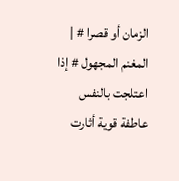الزمان أو قصرا # | المغنم المجهول # إذا اعتلجت بالنفس عاطفة قوية أثارت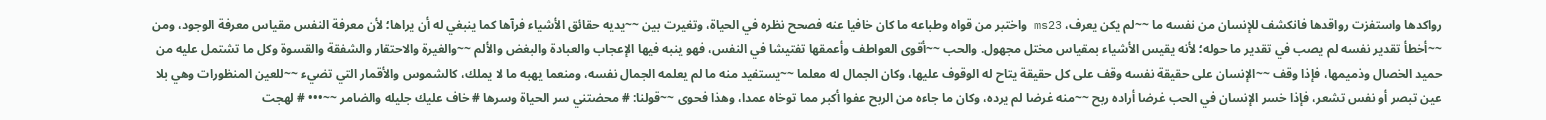رواكدها واستفزت رواقدها فانكشف للإنسان من نفسه ما ~~لم يكن يعرف، ms23 واختبر من قواه وطباعه ما كان خافيا عنه فصحح نظره في الحياة، وتغيرت بين ~~يديه حقائق الأشياء فرآها كما ينبغي له أن يراها؛ لأن معرفة النفس مقياس معرفة الوجود، ومن ~~أخطأ تقدير نفسه لم يصب في تقدير ما حوله؛ لأنه يقيس الأشياء بمقياس مختل مجهول. والحب ~~أقوى العواطف وأعمقها تفتيشا في النفس، فهو ينبه فيها الإعجاب والعبادة والبغض والألم ~~والغيرة والاحتقار والشفقة والقسوة وكل ما تشتمل عليه من حميد الخصال وذميمها، فإذا وقف ~~الإنسان على حقيقة نفسه وقف على كل حقيقة يتاح له الوقوف عليها، وكان الجمال له معلما ~~يستفيد منه ما لم يعلمه الجمال نفسه، ومنعما يهبه ما لا يملك، كالشموس والأقمار التي تضيء ~~للعين المنظورات وهي بلا عين تبصر أو نفس تشعر، فإذا خسر الإنسان في الحب غرضا أراده ربح ~~منه غرضا لم يرده، وكان ما جاءه من الربح عفوا أكبر مما توخاه عمدا، وهذا فحوى ~~قولنا: # محضتني سر الحياة وسرها # خاف عليك جليله والضامر ~~••• # لهجت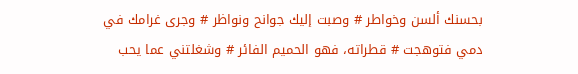بحسنك ألسن وخواطر # وصبت إليك جوانح ونواظر # وجرى غرامك في دمي فتوهجت # قطراته، فهو الحميم الفائر # وشغلتني عما يحب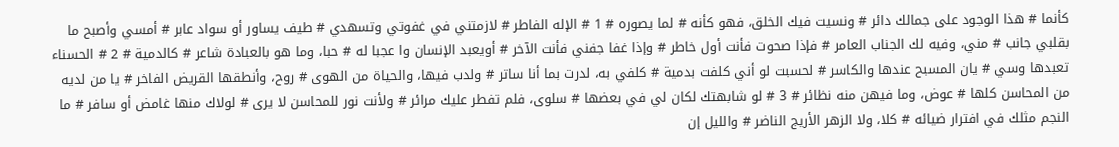كأنما # هذا الوجود على جمالك دائر # ونسيت فيك الخلق، فهو كأنه # لما يصوره # 1 # الإله الفاطر # لازمتني في غفوتي وتسهدي # طيف يساور أو سواد عابر # أمسي وأصبح ما بقلبي جانب # مني، وفيه لك الجناب العامر # فإذا صحوت فأنت أول خاطر # وإذا غفا جفني فأنت الآخر # أويعبد الإنسان وا عجبا له # حبا، وما هو بالعبادة شاعر # كالدمية # 2 # الحسناء تعبدها وسي # يان المسبح عندها والكاسر # لحسبت لو أني كلفت بدمية # كلفي به، لدرت بما أنا ساتر # ولدب فيها، والحياة من الهوى # روح، وأنطقها القريض الفاخر # يا من لديه من المحاسن كلها # عوض، وما فيهن منه نظائر # 3 # لو شابهتك لكان لي في بعضها # سلوى، فلم تفطر عليك مرائر # ولأنت نور للمحاسن لا يرى # لولاك منها غامض أو سافر # ما النجم مثلك في افترار ضيائه # كلا، ولا الزهر الأريج الناضر # والليل إن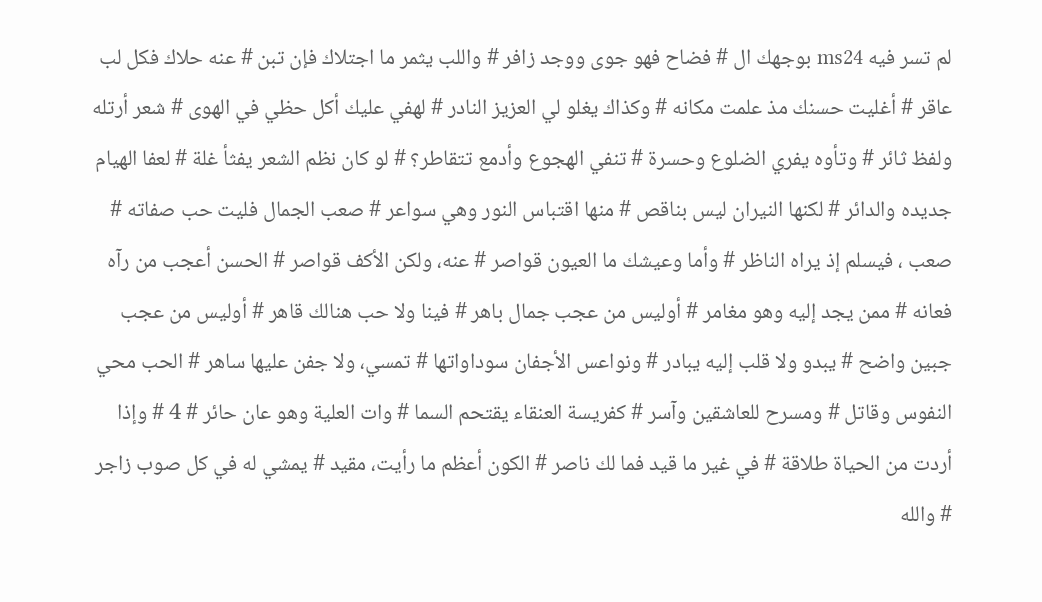لم تسر فيه ms24 بوجهك ال # فضاح فهو جوى ووجد زافر # واللب يثمر ما اجتلاك فإن تبن # عنه حلاك فكل لب عاقر # أغليت حسنك مذ علمت مكانه # وكذاك يغلو لي العزيز النادر # لهفي عليك أكل حظي في الهوى # شعر أرتله ولفظ ثائر # وتأوه يفري الضلوع وحسرة # تنفي الهجوع وأدمع تتقاطر؟ # لو كان نظم الشعر يفثأ غلة # لعفا الهيام جديده والدائر # لكنها النيران ليس بناقص # منها اقتباس النور وهي سواعر # صعب الجمال فليت حب صفاته # صعب ، فيسلم إذ يراه الناظر # وأما وعيشك ما العيون قواصر # عنه، ولكن الأكف قواصر # الحسن أعجب من رآه فعانه # ممن يجد إليه وهو مغامر # أوليس من عجب جمال باهر # فينا ولا حب هنالك قاهر # أوليس من عجب جبين واضح # يبدو ولا قلب إليه يبادر # ونواعس الأجفان سوداواتها # تمسي، ولا جفن عليها ساهر # الحب محي النفوس وقاتل # ومسرح للعاشقين وآسر # كفريسة العنقاء يقتحم السما # وات العلية وهو عان حائر # 4 # وإذا أردت من الحياة طلاقة # في غير ما قيد فما لك ناصر # الكون أعظم ما رأيت، مقيد # يمشي له في كل صوب زاجر # والله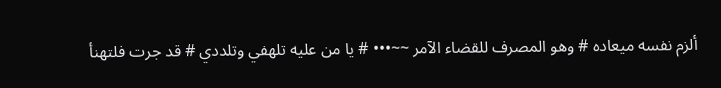ألزم نفسه ميعاده # وهو المصرف للقضاء الآمر ~~••• # يا من عليه تلهفي وتلددي # قد جرت فلتهنأ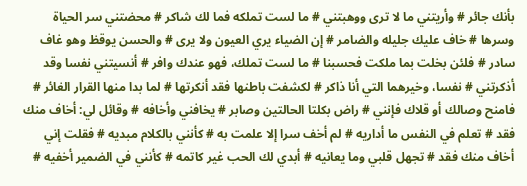بأنك جائر # وأريتني ما لا ترى ووهبتني # ما لست تملكه فما لك شاكر # محضتني سر الحياة وسرها # خاف عليك جليله والضامر # إن الضياء يري العيون ولا يرى # والحسن يوقظ وهو غاف سادر # فلئن بخلت بما ملكت فحسبنا # ما لست تملك، فهو عندك وافر # أنسيتني نفسا وقد أذكرتني # نفسا، وخيرهما التي أنا ذاكر # لكشفت باطنها فقد أنكرتها # لما بدا منها القرار الغائر # فامنح وصالك أو قلاك فإنني # راض بكلتا الحالتين وصابر # يخافني وأخافه # وقائل لي: أخاف منك فقد # تعلم في النفس ما أداريه # لم أخف سرا إلا علمت به # كأنني بالكلام مبديه # فقلت إني أخاف منك فقد # تجهل قلبي وما يعانيه # أبدي لك الحب غير كاتمه # كأنني في الضمير أخفيه #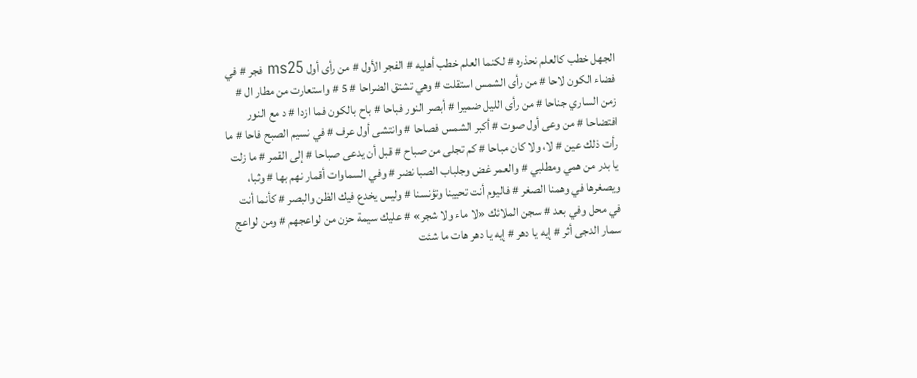الجهل خطب كالعلم نحذره # لكنما العلم خطب أهليه # الفجر الأول # من رأى أول ms25 فجر # في فضاء الكون لاحا # من رأى الشمس استقلت # وهي تشتق الضراحا # 5 # واستعارت من مطار ال # زمن الساري جناحا # من رأى الليل ضميرا # أبصر النور فباحا # باح بالكون فما ازدا # د مع النور افتضاحا # من وعى أول صوت # أكبر الشمس فصاحا # وانتشى أول عرف # في نسيم الصبح فاحا # ما رأت ذلك عين # لا، ولا كان مباحا # كم تجلى من صباح # قبل أن يدعى صباحا # إلى القمر # ما زلت يا بدر من همي ومطلبي # والعمر غض وجلباب الصبا نضر # وفي السماوات أقمار نهم بها # وثبا، ويصغرها في وهمنا الصغر # فاليوم أنت تحيينا وتؤنسنا # وليس يخدع فيك الظن والبصر # كأنما أنت في محل وفي بعد # سجن الملائك «لا ماء ولا شجر» # عليك سيمة حزن من لواعجهم # ومن لواعج سمار الدجى أثر # إيه يا دهر # إيه يا دهر هات ما شئت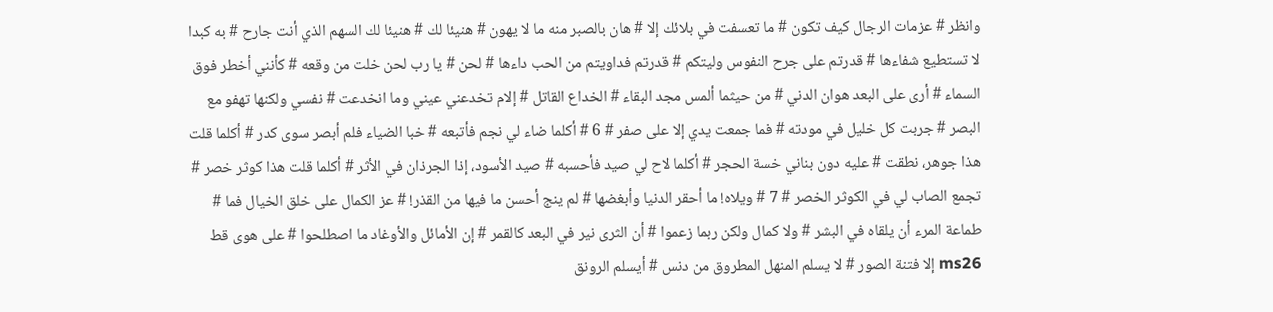وانظر # عزمات الرجال كيف تكون # ما تعسفت في بلائك إلا # هان بالصبر منه ما لا يهون # هنيئا لك # هنيئا لك السهم الذي أنت جارح # به كبدا لا تستطيع شفاءها # قدرتم على جرح النفوس وليتكم # قدرتم فداويتم من الحب داءها # لحن # يا رب لحن خلت من وقعه # كأنني أخطر فوق السماء # أرى على البعد هوان الدني # من حيثما ألمس مجد البقاء # الخداع القاتل # إلام تخدعني عيني وما انخدعت # نفسي ولكنها تهفو مع البصر # جربت كل خليل في مودته # فما جمعت يدي إلا على صفر # 6 # أكلما ضاء لي نجم فأتبعه # خبا الضياء فلم أبصر سوى كدر # أكلما قلت هذا جوهر، نطقت # عليه دون بناني خسة الحجر # أكلما لاح لي صيد فأحسبه # صيد الأسود، إذا الجرذان في الأثر # أكلما قلت هذا كوثر خصر # تجمع الصاب لي في الكوثر الخصر # 7 # ويلاه! ما أحقر الدنيا وأبغضها # لم ينج أحسن ما فيها من القذر! # عز الكمال على خلق الخيال فما # طماعة المرء أن يلقاه في البشر # ولا كمال ولكن ربما زعموا # أن الثرى نير في البعد كالقمر # إن الأمائل والأوغاد ما اصطلحوا # على هوى قط ms26 إلا فتنة الصور # لا يسلم المنهل المطروق من دنس # أيسلم الرونق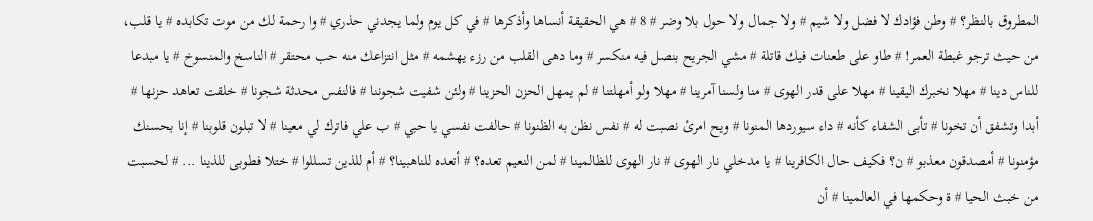المطروق بالنظر؟ # وطن فؤادك لا فضل ولا شيم # ولا جمال ولا حول بلا وضر # 8 # هي الحقيقة أنساها وأذكرها # في كل يوم ولما يجدني حذري # وا رحمة لك من موت تكابده # يا قلب، من حيث ترجو غبطة العمر! # طاو على طعنات فيك قاتلة # مشي الجريح بنصل فيه منكسر # وما دهى القلب من رزء يهشمه # مثل انتزاعك منه حب محتقر # الناسخ والمنسوخ # يا مبدعا للناس دينا # مهلا نخبرك اليقينا # مهلا على قدر الهوى # منا ولسنا آمرينا # مهلا ولو أمهلتنا # لم يمهل الحزن الحزينا # ولئن شفيت شجوننا # فالنفس محدثة شجونا # خلقت تعاهد حزنها # أبدا وتشفق أن تخونا # تأبى الشفاء كأنه # داء سيوردها المنونا # ويح امرئ نصبت له # نفس نظن به الظنونا # حالفت نفسي يا حبي # ب علي فاترك لي معينا # لا تبلون قلوبنا # إنا بحسنك مؤمنونا # أمصدقون معذبو # ن؟ فكيف حال الكافرينا # يا مدخلي نار الهوى # نار الهوى للظالمينا # لمن النعيم تعده؟ # أتعده للناهبينا؟ # أم للذين تسللوا # ختلا فطوبى للذينا ... # لحسبت من خبث الحيا # ة وحكمها في العالمينا # أن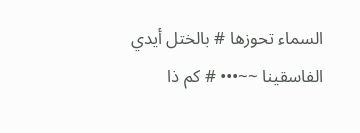السماء تحوزها # بالختل أيدي الفاسقينا ~~••• # كم ذا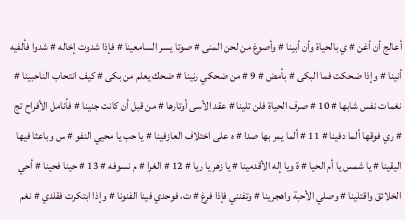أعالج أن أغن # ي بالحياة وأن أبينا # وأصوغ من لحن المنى # صوتا يسر السامعينا # فإذا شدوت إخاله # شدوا فألفيه أنينا # وإذا ضحكت فما البكى # بأمض # 9 # من ضحكي رنينا # ضحك يعلم من بكى # كيف انتحاب الناحبينا # نغمات نفس شابها # 10 # صرف الحياة فلن تلينا # عقد الأسى أوتارها # من قبل أن كانت جنينا # فأنامل الأفراح تج # ري فوقها ألما دفينا # 11 # ألما يمر بها صدا # ه على اختلاف العازفينا # يا حب يا محيي النفو # س وباعثا فيها اليقينا # يا شمس يا أم الحيا # ة ويا إله الأقدمينا # يا زهر يا ريا # 12 # الغرا # م نسوفه # 13 # حينا فحينا # أحي الخلائق واقتلينا # وصلي الأحبة واهجرينا # وتفنني فإذا فرغ # ت، فوحدي فينا الفنونا # وإذا ابتكرت فقلدي # نغم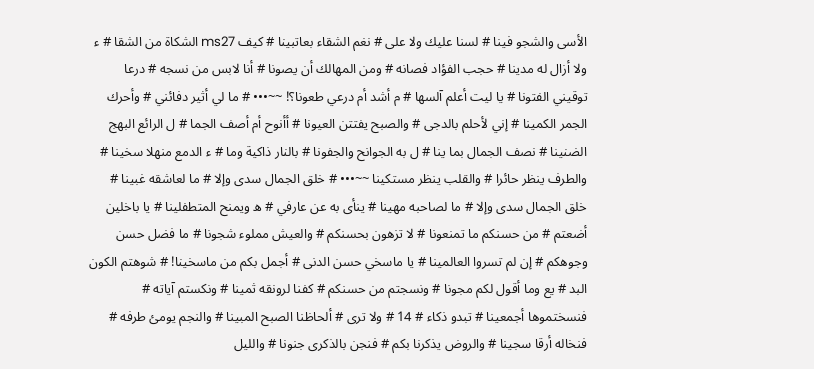الأسى والشجو فينا # لسنا عليك ولا على # نغم الشقاء بعاتبينا # كيف ms27 الشكاة من الشقا # ء ولا أزال له مدينا # حجب الفؤاد فصانه # ومن المهالك أن يصونا # أنا لابس من نسجه # درعا توقيني الفتونا # يا ليت أعلم آلسها # م أشد أم درعي طعونا؟! ~~••• # ما لي أثير دفائني # وأحرك الجمر الكمينا # إني لأحلم بالدجى # والصبح يفتتن العيونا # أأنوح أم أصف الجما # ل الرائع البهج الضنينا # نصف الجمال بما ينا # ل به الجوانح والجفونا # بالنار ذاكية وما # ء الدمع منهلا سخينا # والطرف ينظر حائرا # والقلب ينظر مستكينا ~~••• # خلق الجمال سدى وإلا # ما لعاشقه غبينا # خلق الجمال سدى وإلا # ما لصاحبه مهينا # ينأى به عن عارفي # ه ويمنح المتطفلينا # يا باخلين أضعتم # من حسنكم ما تمنعونا # لا تزهون بحسنكم # والعيش مملوء شجونا # ما فضل حسن وجوهكم # إن لم تسروا العالمينا # يا ماسخي حسن الدنى # أجمل بكم من ماسخينا! # شوهتم الكون البد # يع وما أقول لكم مجونا # ونسجتم من حسنكم # كفنا لرونقه ثمينا # ونكستم آياته # فنسختموها أجمعينا # تبدو ذكاء # 14 # ولا ترى # ألحاظنا الصبح المبينا # والنجم يومئ طرفه # فنخاله أرقا سجينا # والروض يذكرنا بكم # فنجن بالذكرى جنونا # والليل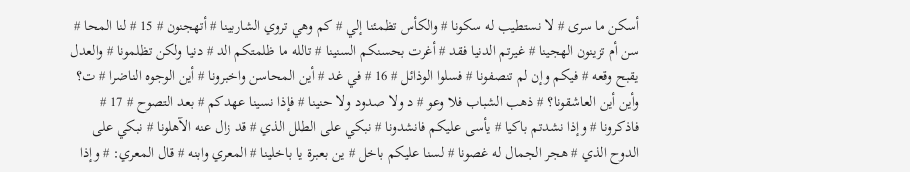أسكن ما سرى # لا نستطيب له سكونا # والكأس تظمئنا إلي # كم وهي تروي الشاربينا # أتهجنون # 15 # لنا المحا # سن أم تزينون الهجينا # غيرتم الدنيا فقد # أغرت بحسنكم السنينا # تالله ما ظلمتكم الد # دنيا ولكن تظلمونا # والعدل يقبح وقعه # فيكم وإن لم تنصفونا # فسلوا الوذائل # 16 # في غد # أين المحاسن واخبرونا # أين الوجوه الناضرا # ت؟ وأين أين العاشقونا؟ # ذهب الشباب فلا وعو # د ولا صدود ولا حنينا # فإذا نسينا عهدكم # بعد التصوح # 17 # فاذكرونا # وإذا نشدتم باكيا # يأسى عليكم فانشدونا # نبكي على الطلل الذي # قد زال عنه الآهلونا # نبكي على الدوح الذي # هجر الجمال له غصونا # لسنا عليكم باخل # ين بعبرة يا باخلينا # المعري وابنه # قال المعري: # وإذا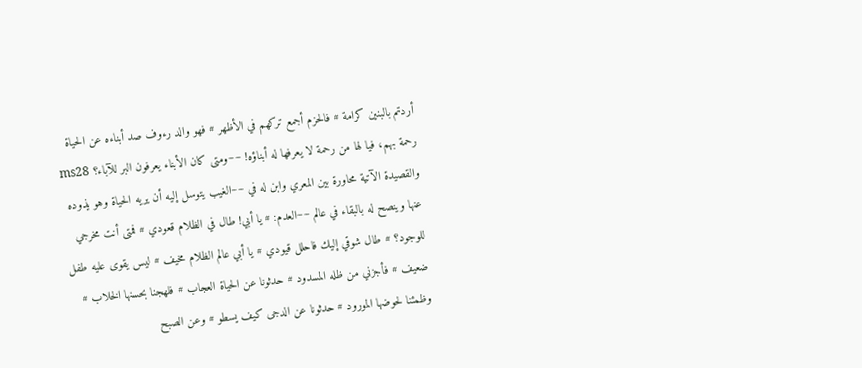أردتم بالبنين كرامة # فالحزم أجمع تركهم في الأظهر # فهو والد رءوف صد أبناءه عن الحياة رحمة بهم، فيا لها من رحمة لا يعرفها له أبناؤه! ~~ومتى كان الأبناء يعرفون البر للآباء؟ ms28 والقصيدة الآتية محاورة بين المعري وابن له في ~~الغيب يتوسل إليه أن يريه الحياة وهو يذوده عنها وينصح له بالبقاء في عالم ~~العدم: # يا أبي! طال في الظلام قعودي # فمتى أنت مخرجي للوجود؟ # طال شوقي إليك فاحلل قيودي # يا أبي عالم الظلام مخيف # ليس يقوى عليه طفل ضعيف # فأجزني من ظله المسدود # حدثونا عن الحياة العجاب # فلهجنا بحسنها الخلاب # وظمئنا لحوضها المورود # حدثونا عن الدجى كيف يسطو # وعن الصبح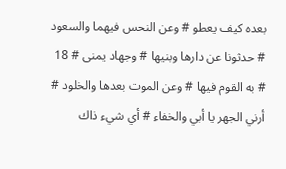بعده كيف يعطو # وعن النحس فيهما والسعود # حدثونا عن دارها وبنيها # وجهاد يمنى # 18 # به القوم فيها # وعن الموت بعدها والخلود # أرني الجهر يا أبي والخفاء # أي شيء ذاك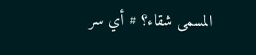المسمى شقاء؟ # أي سر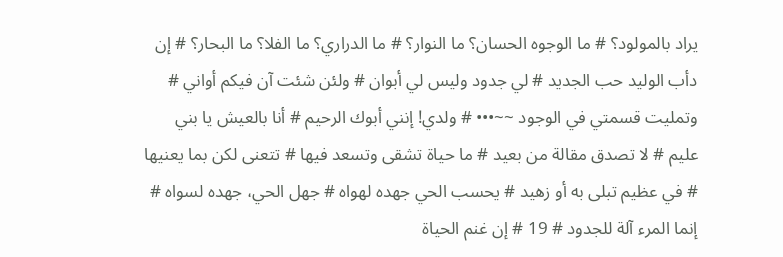يراد بالمولود؟ # ما الوجوه الحسان؟ ما النوار؟ # ما الدراري؟ ما الفلا؟ ما البحار؟ # إن دأب الوليد حب الجديد # لي جدود وليس لي أبوان # ولئن شئت آن فيكم أواني # وتمليت قسمتي في الوجود ~~••• # ولدي! إنني أبوك الرحيم # أنا بالعيش يا بني عليم # لا تصدق مقالة من بعيد # ما حياة تشقى وتسعد فيها # تتعنى لكن بما يعنيها # في عظيم تبلى به أو زهيد # يحسب الحي جهده لهواه # جهل الحي، جهده لسواه # إنما المرء آلة للجدود # 19 # إن غنم الحياة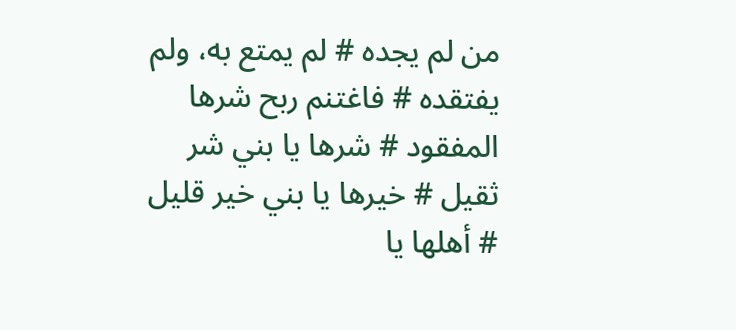من لم يجده # لم يمتع به، ولم يفتقده # فاغتنم ربح شرها المفقود # شرها يا بني شر ثقيل # خيرها يا بني خير قليل # أهلها يا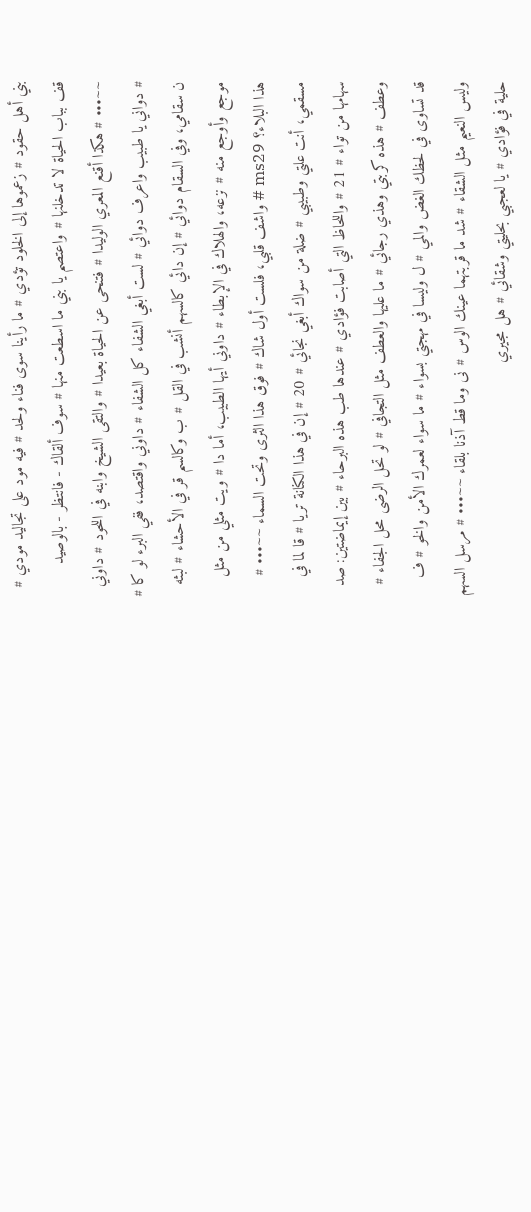بني أهل حقود # زعموها إلى الخلود تؤدي # ما رأينا سوى فناء ولحد # فيه مود على تجاليد مودي # قف بباب الحياة لا تدخلنها # واعتصم يا بني ما اسطعت منها # سوف ألقاك - فانتظر - بالوصيد ~~••• # هكذا أقنع المعري الوليدا # فتنحى عن الحياة بعيدا # والتقى الشيخ وابنه في اللحود # داوني # دواني يا طبيب واعرف دوائي # لست أبغي الشفاء كل الشفاء # داوني واقتصد، ففي البرء لو كا # ن سقامي، وفي السقام دوائي # إن دائي كالسهم أنشب في القل # ب وكالسم قر في الأحشاء # لبثه موجع وأوجع منه # نزعه، والهلاك في الإبطاء # داوني أيها الطبيب، أما دا # ويت مثلي من مثل هذا البلاء؟ ms29 # واشف قلبي، فلست أول شاك # فوق هذا الثرى وتحت السماء ~~••• # مسقمي، أنت علتي وطبيبي # ضلة من سواك أبغي نجائي # 20 # إن في هذا الكنانة تريا # قا لما في سهامها من تواء # 21 # واللحاظ التي أصابت فؤادي # عندها طب هذه البرحاء # بين إيماضتين: صد وعطف # هذه كربتي وهذي رجائي # ما عليها والعطف مثل التجافي # لو تحل الرضى محل الجفاء # قد تساوى في لحظك الغض والمي # ل وليسا في مهجتي بسواء # ما سواء لعمرك الأمن والخو # ف وليس النعيم مثل الشقاء # شد ما قربتهما عينك الوس # نى وما قط آذنا بلقاء ~~••• # مرسل السهم حلية في فؤادي # يا لعجبي بحليتي وشقائي # هل مجيري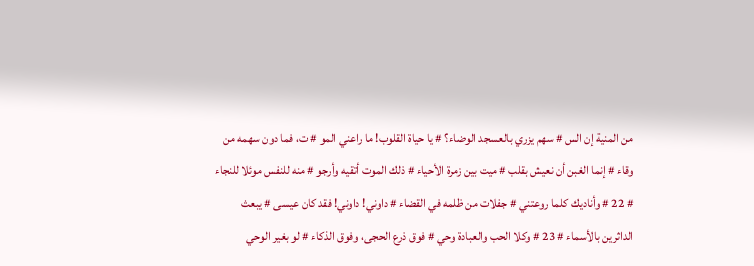من المنية إن الس # سهم يزري بالعسجد الوضاء؟ # يا حياة القلوب! ما راعني المو # ت، فما دون سهمه من وقاء # إنما الغبن أن نعيش بقلب # ميت بين زمرة الأحياء # ذلك الموت أتقيه وأرجو # منه للنفس موئلا للنجاء # 22 # وأناديك كلما روعتني # جفلات من ظلمه في القضاء # داوني! داوني! فقد كان عيسى # يبعث الداثرين بالأسماء # 23 # وكلا الحب والعبادة وحي # فوق ذرع الحجى، وفوق الذكاء # لو بغير الوحي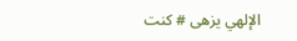الإلهي يزهى # كنت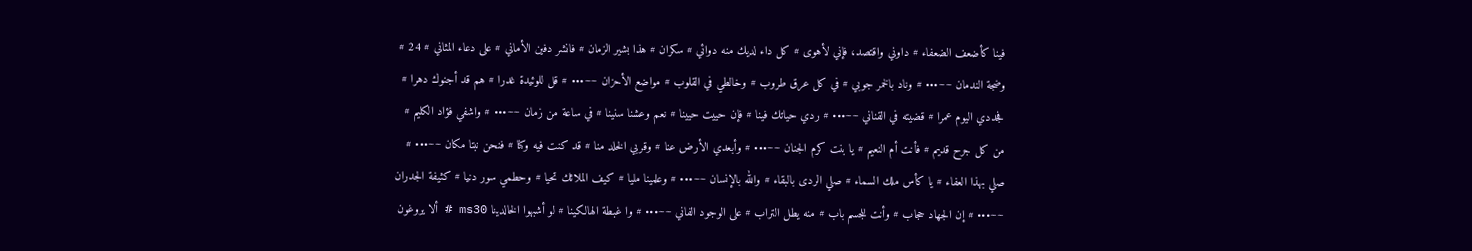فينا كأضعف الضعفاء # داوني واقتصد، فإني لأهوى # كل داء لديك منه دوائي # سكران # هذا بشير الزمان # فانشر دفين الأماني # على دعاء المثاني # 24 # وضجة الندمان ~~••• # وناد بالخمر جوبي # في كل عرق طروب # وخالطي في القلوب # مواضع الأحزان ~~••• # قل للوئيدة غدرا # هم قد أجنوك دهرا # فجددي اليوم عمرا # قضيته في القناني ~~••• # ردي حياتك فينا # فإن حييت حيينا # نعم وعشنا سنينا # في ساعة من زمان ~~••• # واشفي فؤاد الكليم # من كل جرح قديم # فأنت أم النعيم # يا بنت كرم الجنان ~~••• # وأبعدي الأرض عنا # وقربي الخلد منا # قد كنت فيه وكنا # فنحن نبتا مكان ~~••• # صلي بهذا العفاء # يا كأس ملك السماء # صلي الردى بالبقاء # والله بالإنسان ~~••• # وعلمينا مليا # كيف الملائك تحيا # وحطمي سور دنيا # كثيفة الجدران ~~••• # إن الجهاد حجاب # وأنت للجسم باب # منه يطل التراب # على الوجود الفاني ~~••• # وا غبطة الهالكينا # لو أشبهوا الخالدينا ms30 # ألا يروغون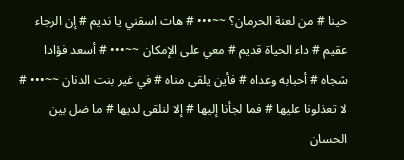حينا # من لعنة الحرمان؟ ~~••• # هات اسقني يا نديم # إن الرجاء عقيم # داء الحياة قديم # معي على الإمكان ~~••• # أسعد فؤادا شجاه # أحبابه وعداه # فأين يلقى مناه # في غير بنت الدنان ~~••• # لا تعذلونا عليها # فما لجأنا إليها # إلا لنلقى لديها # ما ضل بين الحسان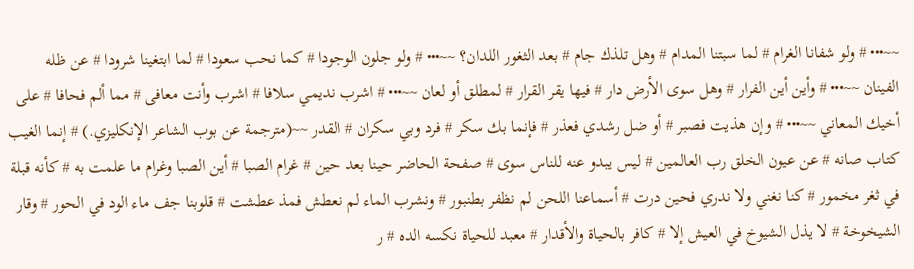~~••• # ولو شفانا الغرام # لما سبتنا المدام # وهل تلذك جام # بعد الثغور اللدان؟ ~~••• # ولو جلون الوجودا # كما نحب سعودا # لما ابتغينا شرودا # عن ظله الفينان ~~••• # وأين أين الفرار # وهل سوى الأرض دار # فيها يقر القرار # لمطلق أو لعان ~~••• # اشرب نديمي سلافا # اشرب وأنت معافى # مما ألم فحافا # على أخيك المعاني ~~••• # وإن هذيت فصبر # أو ضل رشدي فعذر # فإنما بك سكر # فرد وبي سكران # القدر ~~(مترجمة عن بوب الشاعر الإنكليزي.) # إنما الغيب كتاب صانه # عن عيون الخلق رب العالمين # ليس يبدو عنه للناس سوى # صفحة الحاضر حينا بعد حين # غرام الصبا # أين الصبا وغرام ما علمت به # كأنه قبلة في ثغر مخمور # كنا نغني ولا ندري فحين درت # أسماعنا اللحن لم نظفر بطنبور # ونشرب الماء لم نعطش فمذ عطشت # قلوبنا جف ماء الود في الحور # وقار الشيخوخة # لا يذل الشيوخ في العيش إلا # كافر بالحياة والأقدار # معبد للحياة نكسه الده # ر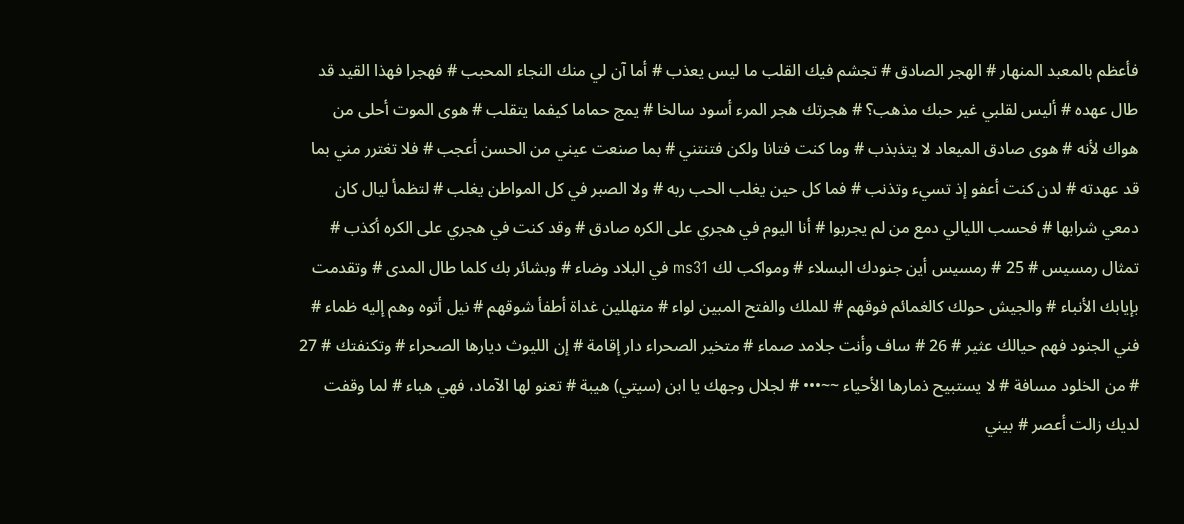فأعظم بالمعبد المنهار # الهجر الصادق # تجشم فيك القلب ما ليس يعذب # أما آن لي منك النجاء المحبب # فهجرا فهذا القيد قد طال عهده # أليس لقلبي غير حبك مذهب؟ # هجرتك هجر المرء أسود سالخا # يمج حماما كيفما يتقلب # هوى الموت أحلى من هواك لأنه # هوى صادق الميعاد لا يتذبذب # وما كنت فتانا ولكن فتنتني # بما صنعت عيني من الحسن أعجب # فلا تغترر مني بما قد عهدته # لدن كنت أعفو إذ تسيء وتذنب # فما كل حين يغلب الحب ربه # ولا الصبر في كل المواطن يغلب # لتظمأ ليال كان دمعي شرابها # فحسب الليالي دمع من لم يجربوا # أنا اليوم في هجري على الكره صادق # وقد كنت في هجري على الكره أكذب # تمثال رمسيس # 25 # رمسيس أين جنودك البسلاء # ومواكب لك ms31 في البلاد وضاء # وبشائر بك كلما طال المدى # وتقدمت بإيابك الأنباء # والجيش حولك كالغمائم فوقهم # للملك والفتح المبين لواء # متهللين غداة أطفأ شوقهم # نيل أتوه وهم إليه ظماء # فني الجنود فهم حيالك عثير # 26 # ساف وأنت جلامد صماء # متخير الصحراء دار إقامة # إن الليوث ديارها الصحراء # وتكنفتك # 27 # من الخلود مسافة # لا يستبيح ذمارها الأحياء ~~••• # لجلال وجهك يا ابن (سيتي) هيبة # تعنو لها الآماد، فهي هباء # لما وقفت لديك زالت أعصر # بيني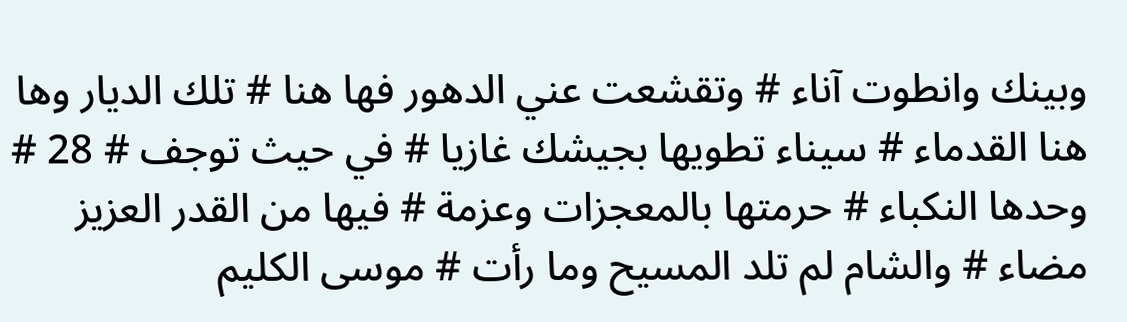وبينك وانطوت آناء # وتقشعت عني الدهور فها هنا # تلك الديار وها هنا القدماء # سيناء تطويها بجيشك غازيا # في حيث توجف # 28 # وحدها النكباء # حرمتها بالمعجزات وعزمة # فيها من القدر العزيز مضاء # والشام لم تلد المسيح وما رأت # موسى الكليم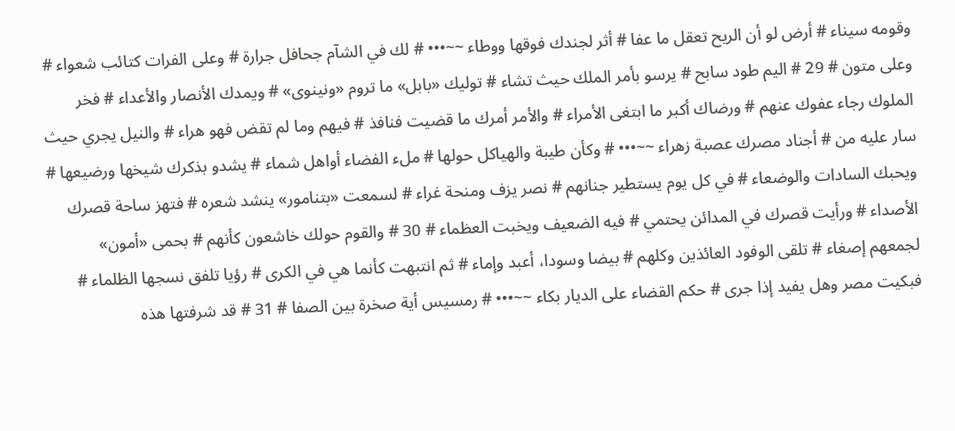وقومه سيناء # أرض لو أن الريح تعقل ما عفا # أثر لجندك فوقها ووطاء ~~••• # لك في الشآم جحافل جرارة # وعلى الفرات كتائب شعواء # وعلى متون # 29 # اليم طود سابح # يرسو بأمر الملك حيث تشاء # توليك «بابل» ما تروم «ونينوى» # ويمدك الأنصار والأعداء # فخر الملوك رجاء عفوك عنهم # ورضاك أكبر ما ابتغى الأمراء # والأمر أمرك ما قضيت فنافذ # فيهم وما لم تقض فهو هراء # والنيل يجري حيث سار عليه من # أجناد مصرك عصبة زهراء ~~••• # وكأن طيبة والهياكل حولها # ملء الفضاء أواهل شماء # يشدو بذكرك شيخها ورضيعها # ويحبك السادات والوضعاء # في كل يوم يستطير جنانهم # نصر يزف ومنحة غراء # لسمعت «بتنامور» ينشد شعره # فتهز ساحة قصرك الأصداء # ورأيت قصرك في المدائن يحتمي # فيه الضعيف ويخبت العظماء # 30 # والقوم حولك خاشعون كأنهم # بحمى «أمون» لجمعهم إصغاء # تلقى الوفود العائذين وكلهم # بيضا وسودا، أعبد وإماء # ثم انتبهت كأنما هي في الكرى # رؤيا تلفق نسجها الظلماء # فبكيت مصر وهل يفيد إذا جرى # حكم القضاء على الديار بكاء ~~••• # رمسيس أية صخرة بين الصفا # 31 # قد شرفتها هذه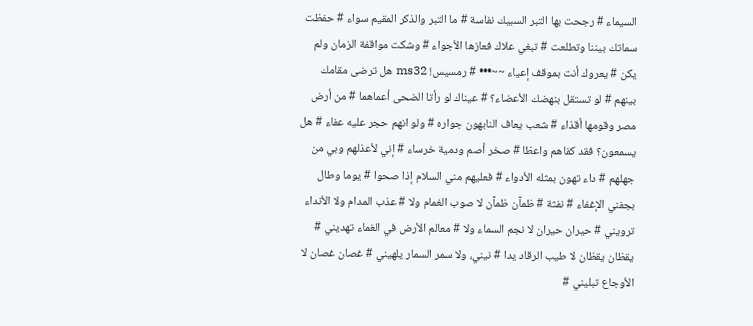السيماء # رجحت بها التبر السبيك نفاسة # ما التبر والذكر المقيم سواء # حفظت سماتك بيننا وتطلعت # تبغي علاك فعازها الأجواء # وشكت مواقفة الزمان ولم يكن # يعروك أنت بموقف إعياء ~~••• # رمسيس! ms32 هل ترضى مقامك بينهم # لو تستقل بنهضك الأعضاء؟ # عيناك لو رأتا الضحى أعماهما # من أرض مصر وقومها أقذاء # شعب يعاف النابهون جواره # ولو انهم حجر عليه عفاء # هل يسمعون؟ فقد كفاهم واعظا # صخر أصم ودمية خرساء # إني لأعذلهم وبي من جهلهم # داء تهون بمثله الأدواء # فعليهم مني السلام إذا صحوا # يوما وطال بجفني الإغفاء # نفثة # ظمآن ظمآن لا صوب الغمام ولا # عذب المدام ولا الأنداء ترويني # حيران حيران لا نجم السماء ولا # معالم الأرض في الغماء تهديني # يقظان يقظان لا طيب الرقاد يدا # نيني، ولا سمر السمار يلهيني # غصان غصان لا الأوجاع تبليني #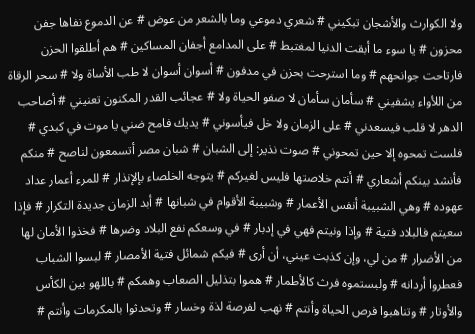ولا الكوارث والأشجان تبكيني # شعري دموعي وما بالشعر من عوض # عن الدموع نفاها جفن محزون # يا سوء ما أبقت الدنيا لمغتبط # على المدامع أجفان المساكين # هم أطلقوا الحزن فارتاحت جوانحهم # وما استرحت بحزن في مدفون # أسوان أسوان لا طب الأساة ولا # سحر الرقاة من اللأواء يشفيني # سأمان سأمان لا صفو الحياة ولا # عجائب القدر المكنون تعنيني # أصاحب الدهر لا قلب فيسعدني # على الزمان ولا خل فيأسوني # يديك فامح ضني يا موت في كبدي # فلست تمحوه إلا حين تمحوني # صوت نذير: إلى الشبان # شبان مصر أتسمعون لناصح # منكم فأنشد بينكم أشعاري # أنتم خلاصتها فليس لغيركم # يتوجه الخلصاء بإلإنذار # للمرء أعمار عداد عهوده # وهي الشبيبة أنفس الأعمار # وشبيبة الأقوام في شبانها # أبد الزمان جديدة التكرار # فإذا سعيتم فالبلاد فتية # وإذا ونيتم فهي في إدبار # في وسعكم نفع البلاد وضرها # فخذوا الأمان لها من الأضرار # من لي، وإن كذبت عيني، أن أرى # فيكم شمائل فتية الأمصار # لبسوا الشباب فعطروا أردانه # ولبستموه فرث كالأطمار # هموا بتذليل الصعاب وهمكم # باللهو بين الكأس والأوتار # وتناهبوا فرص الحياة وأنتم # نهب لفرصة لذة وخسار # وتحدثوا بالمكرمات وأنتم #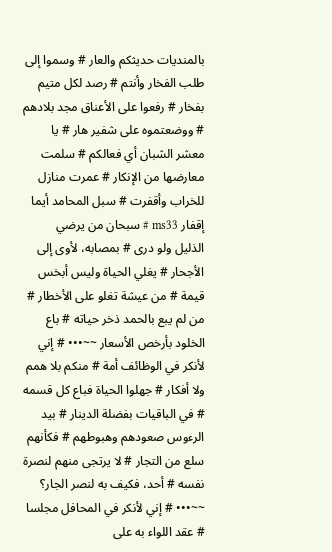بالمنديات حديثكم والعار # وسموا إلى طلب الفخار وأنتم # رصد لكل متيم بفخار # رفعوا على الأعناق مجد بلادهم # ووضعتموه على شفير هار # يا معشر الشبان أي فعالكم # سلمت معارضها من الإنكار # عمرت منازل للخراب وأقفرت # سبل المحامد أيما إقفار ms33 # سبحان من يرضي الذليل ولو درى # بمصابه، لأوى إلى الأجحار # يغلي الحياة وليس أبخس قيمة # من عيشة تغلو على الأخطار # من لم يبع بالحمد ذخر حياته # باع الخلود بأرخص الأسعار ~~••• # إني لأنكر في الوظائف أمة # منكم بلا همم ولا أفكار # جهلوا الحياة فباع كل قسمه # في الباقيات بفضلة الدينار # بيد الرءوس صعودهم وهبوطهم # فكأنهم سلع من التجار # لا يرتجى منهم لنصرة نفسه # أحد، فكيف به لنصر الجار؟ ~~••• # إني لأنكر في المحافل مجلسا # عقد اللواء به على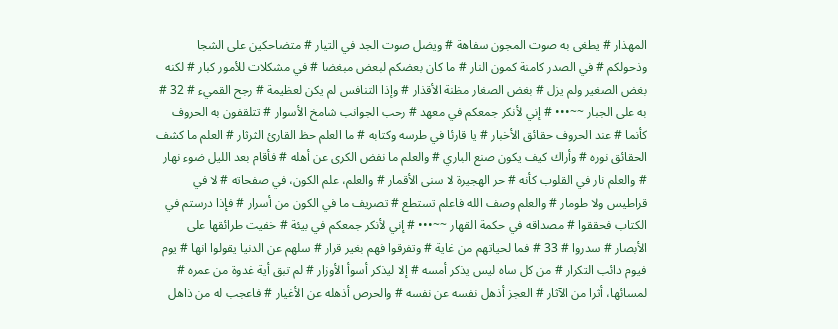المهذار # يطغى به صوت المجون سفاهة # ويضل صوت الجد في التيار # متضاحكين على الشجا وذحولكم # في الصدر كامنة كمون النار # ما كان بعضكم لبعض مبغضا # في مشكلات للأمور كبار # لكنه بغض الصغير ولم يزل # بغض الصغار مظنة الأقذار # وإذا التنافس لم يكن لعظيمة # رجح القميء # 32 # به على الجبار ~~••• # إني لأنكر جمعكم في معهد # رحب الجوانب شامخ الأسوار # تتلقفون به الحروف كأنما # عند الحروف حقائق الأخبار # يا قارئا في طرسه وكتابه # ما العلم حظ القارئ الثرثار # العلم ما كشف الحقائق نوره # وأراك كيف يكون صنع الباري # والعلم ما نفض الكرى عن أهله # فأقام بعد الليل ضوء نهار # والعلم نار في القلوب كأنه # حر الهجيرة لا سنى الأقمار # والعلم، علم الكون، في صفحاته # لا في قراطيس ولا طومار # والعلم وصف الله فاعلم تستطع # تصريف ما في الكون من أسرار # فإذا درستم في الكتاب فحققوا # مصداقه في حكمة القهار ~~••• # إني لأنكر جمعكم في بيئة # خفيت طرائقها على الأبصار # سدروا # 33 # فما لحياتهم من غاية # وتفرقوا فهم بغير قرار # سلهم عن الدنيا يقولوا انها # يوم فيوم دائب التكرار # من كل ساه ليس يذكر أمسه # إلا ليذكر أسوأ الأوزار # لم تبق أية غدوة من عمره # لمسائها، أثرا من الآثار # العجز أذهل نفسه عن نفسه # والحرص أذهله عن الأغيار # فاعجب له من ذاهل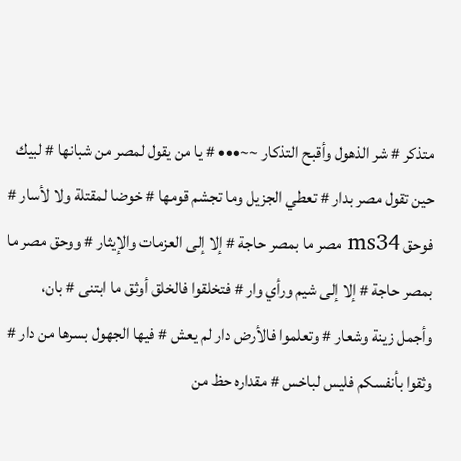متذكر # شر الذهول وأقبح التذكار ~~••• # يا من يقول لمصر من شبانها # لبيك حين تقول مصر بدار # تعطي الجزيل وما تجشم قومها # خوضا لمقتلة ولا لأسار # فوحق ms34 مصر ما بمصر حاجة # إلا إلى العزمات والإيثار # ووحق مصر ما بمصر حاجة # إلا إلى شيم ورأي وار # فتخلقوا فالخلق أوثق ما ابتنى # بان، وأجمل زينة وشعار # وتعلموا فالأرض دار لم يعش # فيها الجهول بسرها من دار # وثقوا بأنفسكم فليس لباخس # مقداره حظ من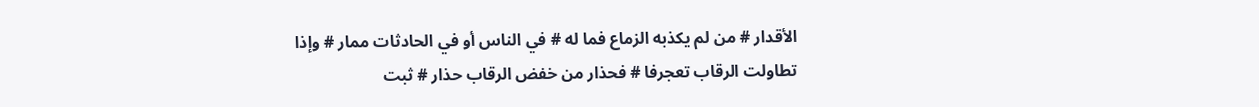الأقدار # من لم يكذبه الزماع فما له # في الناس أو في الحادثات ممار # وإذا تطاولت الرقاب تعجرفا # فحذار من خفض الرقاب حذار # ثبت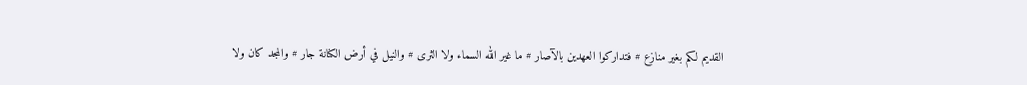القديم لكم بغير منازع # فتداركوا العهدين بالآصار # ما غير الله السماء ولا الثرى # والنيل في أرض الكنانة جار # والمجد كان ولا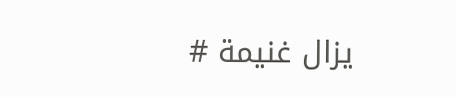يزال غنيمة #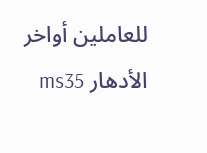للعاملين أواخر الأدهار ms35